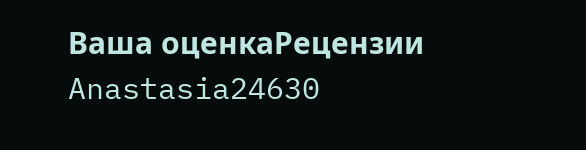Ваша оценкаРецензии
Anastasia24630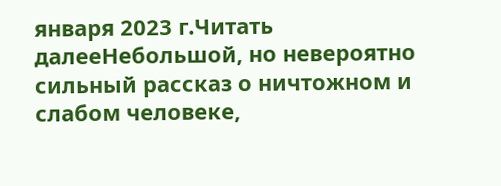января 2023 г.Читать далееНебольшой, но невероятно сильный рассказ о ничтожном и слабом человеке,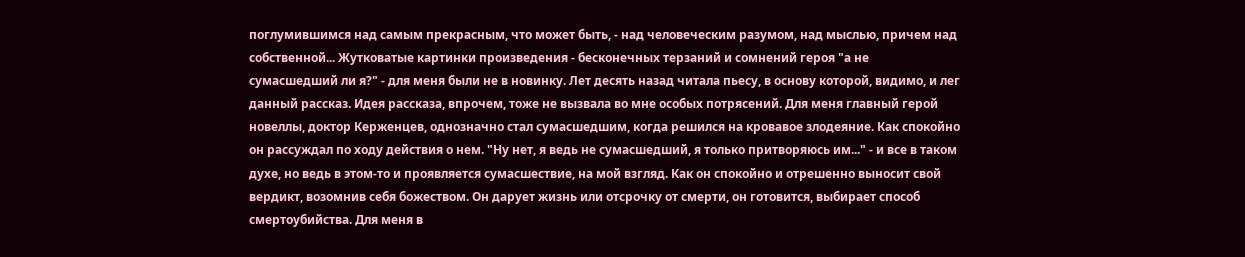поглумившимся над самым прекрасным, что может быть, - над человеческим разумом, над мыслью, причем над собственной... Жутковатые картинки произведения - бесконечных терзаний и сомнений героя "а не сумасшедший ли я?" - для меня были не в новинку. Лет десять назад читала пьесу, в основу которой, видимо, и лег данный рассказ. Идея рассказа, впрочем, тоже не вызвала во мне особых потрясений. Для меня главный герой новеллы, доктор Керженцев, однозначно стал сумасшедшим, когда решился на кровавое злодеяние. Как спокойно он рассуждал по ходу действия о нем. "Ну нет, я ведь не сумасшедший, я только притворяюсь им..." - и все в таком духе, но ведь в этом-то и проявляется сумасшествие, на мой взгляд. Как он спокойно и отрешенно выносит свой вердикт, возомнив себя божеством. Он дарует жизнь или отсрочку от смерти, он готовится, выбирает способ смертоубийства. Для меня в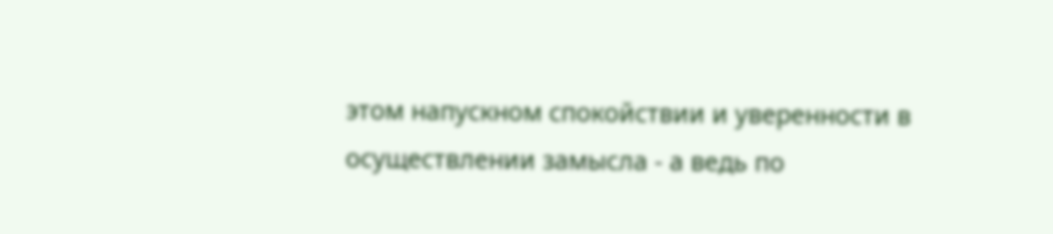этом напускном спокойствии и уверенности в осуществлении замысла - а ведь по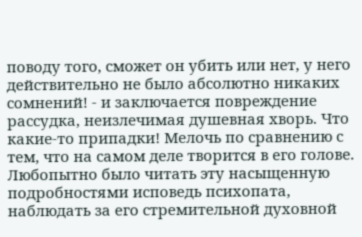поводу того, сможет он убить или нет, у него действительно не было абсолютно никаких сомнений! - и заключается повреждение рассудка, неизлечимая душевная хворь. Что какие-то припадки! Мелочь по сравнению с тем, что на самом деле творится в его голове.
Любопытно было читать эту насыщенную подробностями исповедь психопата, наблюдать за его стремительной духовной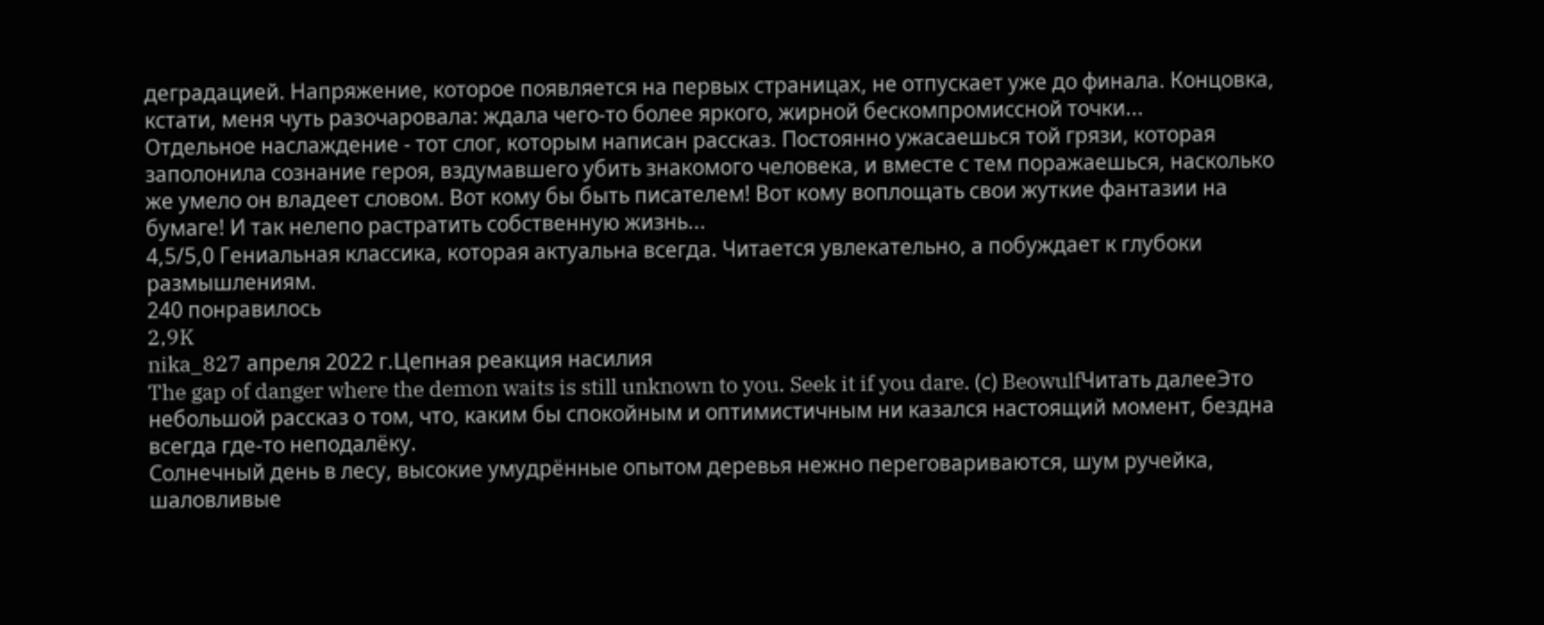деградацией. Напряжение, которое появляется на первых страницах, не отпускает уже до финала. Концовка, кстати, меня чуть разочаровала: ждала чего-то более яркого, жирной бескомпромиссной точки...
Отдельное наслаждение - тот слог, которым написан рассказ. Постоянно ужасаешься той грязи, которая заполонила сознание героя, вздумавшего убить знакомого человека, и вместе с тем поражаешься, насколько же умело он владеет словом. Вот кому бы быть писателем! Вот кому воплощать свои жуткие фантазии на бумаге! И так нелепо растратить собственную жизнь...
4,5/5,0 Гениальная классика, которая актуальна всегда. Читается увлекательно, а побуждает к глубоки размышлениям.
240 понравилось
2,9K
nika_827 апреля 2022 г.Цепная реакция насилия
The gap of danger where the demon waits is still unknown to you. Seek it if you dare. (с) BeowulfЧитать далееЭто небольшой рассказ о том, что, каким бы спокойным и оптимистичным ни казался настоящий момент, бездна всегда где-то неподалёку.
Солнечный день в лесу, высокие умудрённые опытом деревья нежно переговариваются, шум ручейка, шаловливые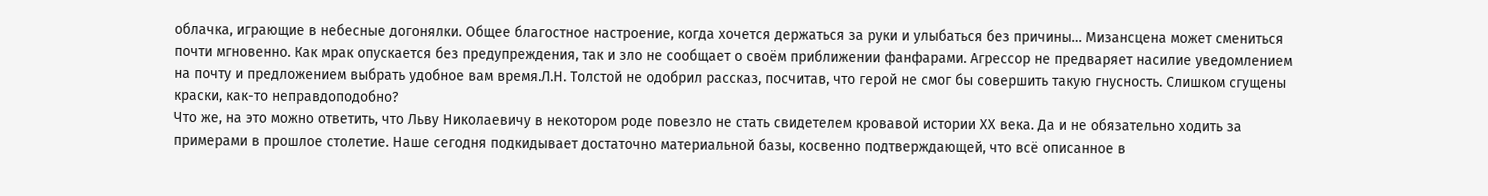облачка, играющие в небесные догонялки. Общее благостное настроение, когда хочется держаться за руки и улыбаться без причины… Мизансцена может смениться почти мгновенно. Как мрак опускается без предупреждения, так и зло не сообщает о своём приближении фанфарами. Агрессор не предваряет насилие уведомлением на почту и предложением выбрать удобное вам время.Л.Н. Толстой не одобрил рассказ, посчитав, что герой не смог бы совершить такую гнусность. Слишком сгущены краски, как-то неправдоподобно?
Что же, на это можно ответить, что Льву Николаевичу в некотором роде повезло не стать свидетелем кровавой истории XX века. Да и не обязательно ходить за примерами в прошлое столетие. Наше сегодня подкидывает достаточно материальной базы, косвенно подтверждающей, что всё описанное в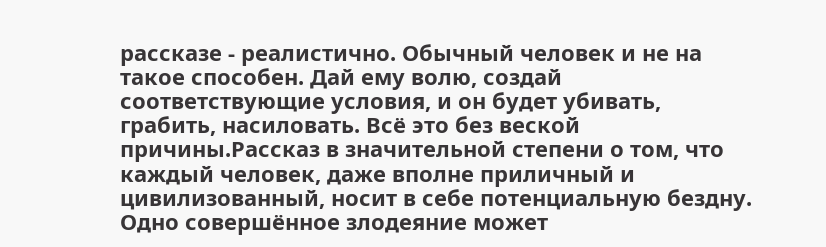рассказе - реалистично. Обычный человек и не на такое способен. Дай ему волю, создай соответствующие условия, и он будет убивать, грабить, насиловать. Всё это без веской причины.Рассказ в значительной степени о том, что каждый человек, даже вполне приличный и цивилизованный, носит в себе потенциальную бездну. Одно совершённое злодеяние может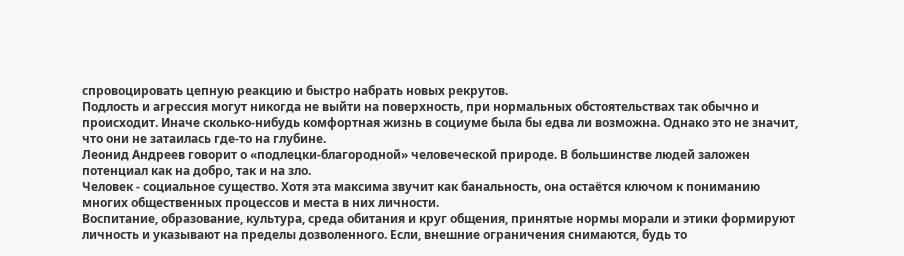спровоцировать цепную реакцию и быстро набрать новых рекрутов.
Подлость и агрессия могут никогда не выйти на поверхность, при нормальных обстоятельствах так обычно и происходит. Иначе сколько-нибудь комфортная жизнь в социуме была бы едва ли возможна. Однако это не значит, что они не затаилась где-то на глубине.
Леонид Андреев говорит о «подлецки-благородной» человеческой природе. В большинстве людей заложен потенциал как на добро, так и на зло.
Человек - социальное существо. Хотя эта максима звучит как банальность, она остаётся ключом к пониманию многих общественных процессов и места в них личности.
Воспитание, образование, культура, среда обитания и круг общения, принятые нормы морали и этики формируют личность и указывают на пределы дозволенного. Если, внешние ограничения снимаются, будь то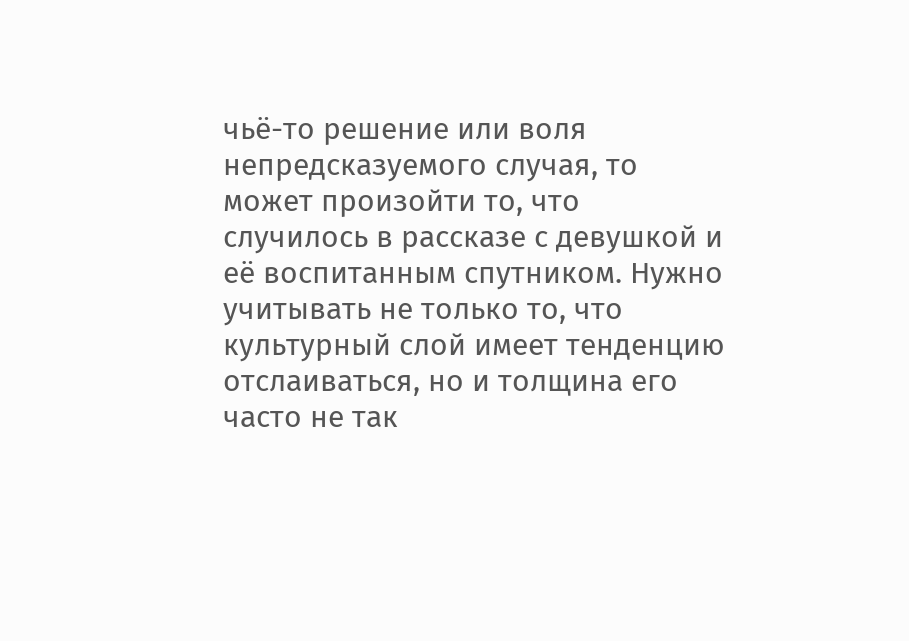чьё-то решение или воля непредсказуемого случая, то может произойти то, что случилось в рассказе с девушкой и её воспитанным спутником. Нужно учитывать не только то, что культурный слой имеет тенденцию отслаиваться, но и толщина его часто не так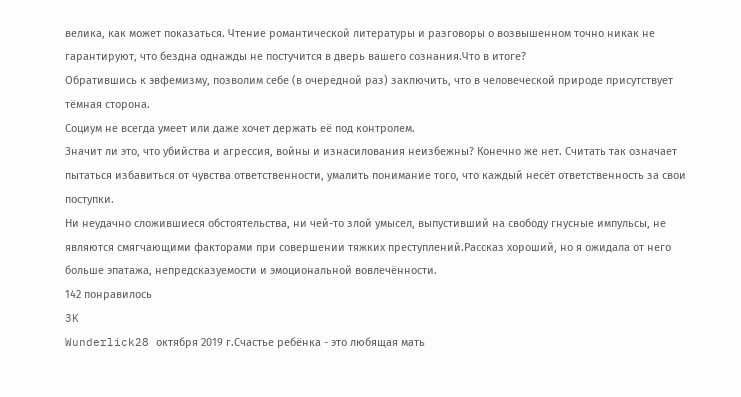велика, как может показаться. Чтение романтической литературы и разговоры о возвышенном точно никак не гарантируют, что бездна однажды не постучится в дверь вашего сознания.Что в итоге?
Обратившись к эвфемизму, позволим себе (в очередной раз) заключить, что в человеческой природе присутствует тёмная сторона.
Социум не всегда умеет или даже хочет держать её под контролем.
Значит ли это, что убийства и агрессия, войны и изнасилования неизбежны? Конечно же нет. Считать так означает пытаться избавиться от чувства ответственности, умалить понимание того, что каждый несёт ответственность за свои поступки.
Ни неудачно сложившиеся обстоятельства, ни чей-то злой умысел, выпустивший на свободу гнусные импульсы, не являются смягчающими факторами при совершении тяжких преступлений.Рассказ хороший, но я ожидала от него больше эпатажа, непредсказуемости и эмоциональной вовлечённости.
142 понравилось
3K
Wunderlick28 октября 2019 г.Счастье ребёнка - это любящая мать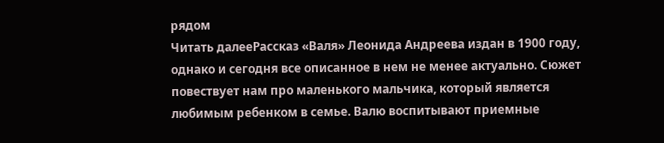рядом
Читать далееРассказ «Валя» Леонида Андреева издан в 1900 году, однако и сегодня все описанное в нем не менее актуально. Сюжет повествует нам про маленького мальчика, который является любимым ребенком в семье. Валю воспитывают приемные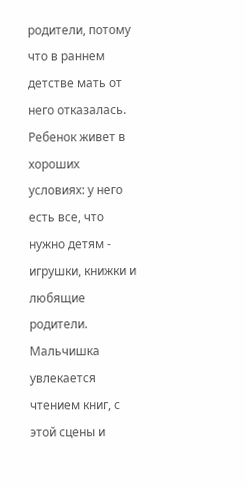родители, потому что в раннем детстве мать от него отказалась. Ребенок живет в хороших условиях: у него есть все, что нужно детям - игрушки, книжки и любящие родители.
Мальчишка увлекается чтением книг, с этой сцены и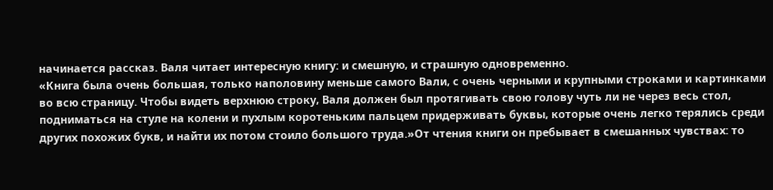начинается рассказ. Валя читает интересную книгу: и смешную, и страшную одновременно.
«Книга была очень большая, только наполовину меньше самого Вали, с очень черными и крупными строками и картинками во всю страницу. Чтобы видеть верхнюю строку, Валя должен был протягивать свою голову чуть ли не через весь стол, подниматься на стуле на колени и пухлым коротеньким пальцем придерживать буквы, которые очень легко терялись среди других похожих букв, и найти их потом стоило большого труда.»От чтения книги он пребывает в смешанных чувствах: то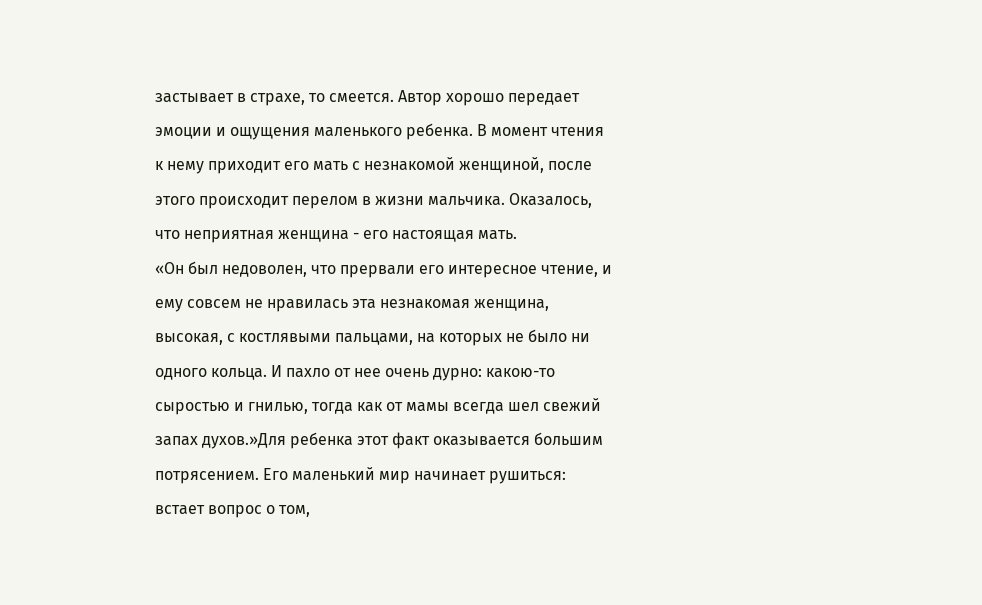застывает в страхе, то смеется. Автор хорошо передает эмоции и ощущения маленького ребенка. В момент чтения к нему приходит его мать с незнакомой женщиной, после этого происходит перелом в жизни мальчика. Оказалось, что неприятная женщина - его настоящая мать.
«Он был недоволен, что прервали его интересное чтение, и ему совсем не нравилась эта незнакомая женщина, высокая, с костлявыми пальцами, на которых не было ни одного кольца. И пахло от нее очень дурно: какою-то сыростью и гнилью, тогда как от мамы всегда шел свежий запах духов.»Для ребенка этот факт оказывается большим потрясением. Его маленький мир начинает рушиться: встает вопрос о том,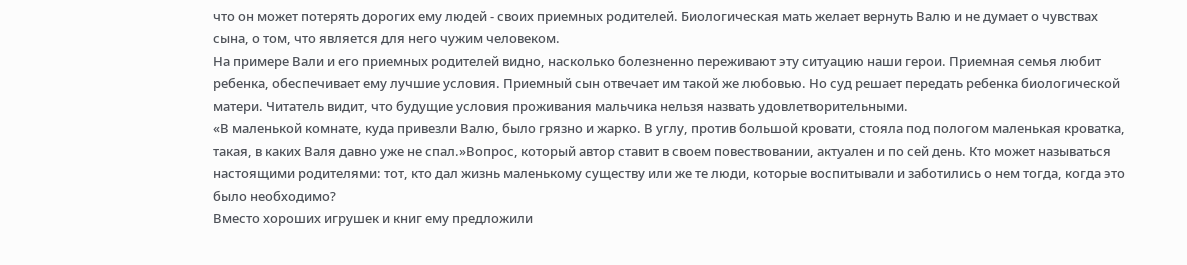что он может потерять дорогих ему людей - своих приемных родителей. Биологическая мать желает вернуть Валю и не думает о чувствах сына, о том, что является для него чужим человеком.
На примере Вали и его приемных родителей видно, насколько болезненно переживают эту ситуацию наши герои. Приемная семья любит ребенка, обеспечивает ему лучшие условия. Приемный сын отвечает им такой же любовью. Но суд решает передать ребенка биологической матери. Читатель видит, что будущие условия проживания мальчика нельзя назвать удовлетворительными.
«В маленькой комнате, куда привезли Валю, было грязно и жарко. В углу, против большой кровати, стояла под пологом маленькая кроватка, такая, в каких Валя давно уже не спал.»Вопрос, который автор ставит в своем повествовании, актуален и по сей день. Кто может называться настоящими родителями: тот, кто дал жизнь маленькому существу или же те люди, которые воспитывали и заботились о нем тогда, когда это было необходимо?
Вместо хороших игрушек и книг ему предложили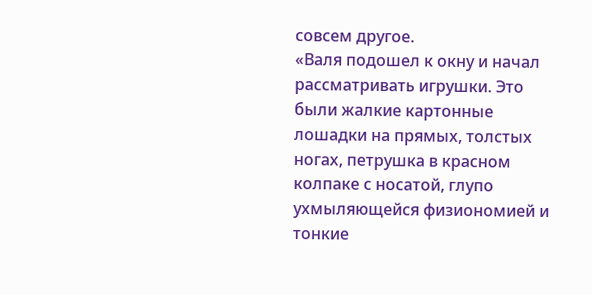совсем другое.
«Валя подошел к окну и начал рассматривать игрушки. Это были жалкие картонные лошадки на прямых, толстых ногах, петрушка в красном колпаке с носатой, глупо ухмыляющейся физиономией и тонкие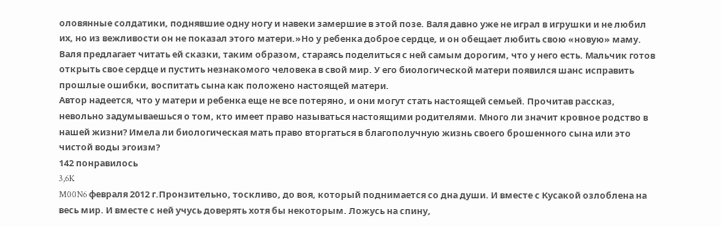оловянные солдатики, поднявшие одну ногу и навеки замершие в этой позе. Валя давно уже не играл в игрушки и не любил их, но из вежливости он не показал этого матери.»Но у ребенка доброе сердце, и он обещает любить свою «новую» маму. Валя предлагает читать ей сказки, таким образом, стараясь поделиться с ней самым дорогим, что у него есть. Мальчик готов открыть свое сердце и пустить незнакомого человека в свой мир. У его биологической матери появился шанс исправить прошлые ошибки, воспитать сына как положено настоящей матери.
Автор надеется, что у матери и ребенка еще не все потеряно, и они могут стать настоящей семьей. Прочитав рассказ, невольно задумываешься о том, кто имеет право называться настоящими родителями. Много ли значит кровное родство в нашей жизни? Имела ли биологическая мать право вторгаться в благополучную жизнь своего брошенного сына или это чистой воды эгоизм?
142 понравилось
3,6K
M00N6 февраля 2012 г.Пронзительно, тоскливо, до воя, который поднимается со дна души. И вместе с Кусакой озлоблена на весь мир. И вместе с ней учусь доверять хотя бы некоторым. Ложусь на спину,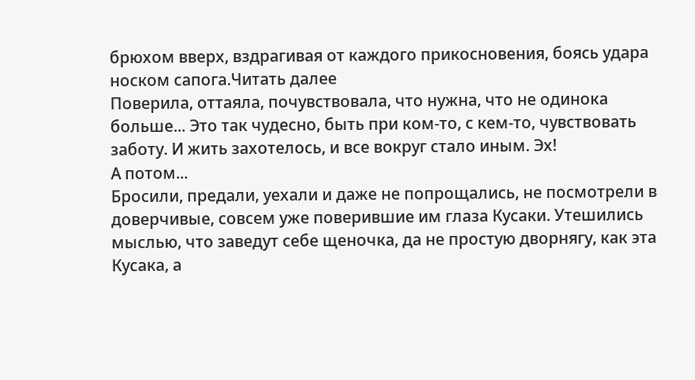брюхом вверх, вздрагивая от каждого прикосновения, боясь удара носком сапога.Читать далее
Поверила, оттаяла, почувствовала, что нужна, что не одинока больше... Это так чудесно, быть при ком-то, с кем-то, чувствовать заботу. И жить захотелось, и все вокруг стало иным. Эх!
А потом...
Бросили, предали, уехали и даже не попрощались, не посмотрели в доверчивые, совсем уже поверившие им глаза Кусаки. Утешились мыслью, что заведут себе щеночка, да не простую дворнягу, как эта Кусака, а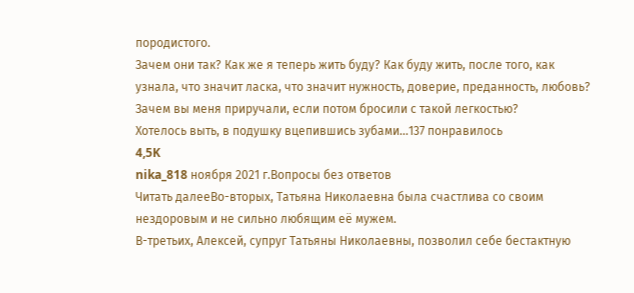породистого.
Зачем они так? Как же я теперь жить буду? Как буду жить, после того, как узнала, что значит ласка, что значит нужность, доверие, преданность, любовь? Зачем вы меня приручали, если потом бросили с такой легкостью?
Хотелось выть, в подушку вцепившись зубами...137 понравилось
4,5K
nika_818 ноября 2021 г.Вопросы без ответов
Читать далееВо-вторых, Татьяна Николаевна была счастлива со своим нездоровым и не сильно любящим её мужем.
В-третьих, Алексей, супруг Татьяны Николаевны, позволил себе бестактную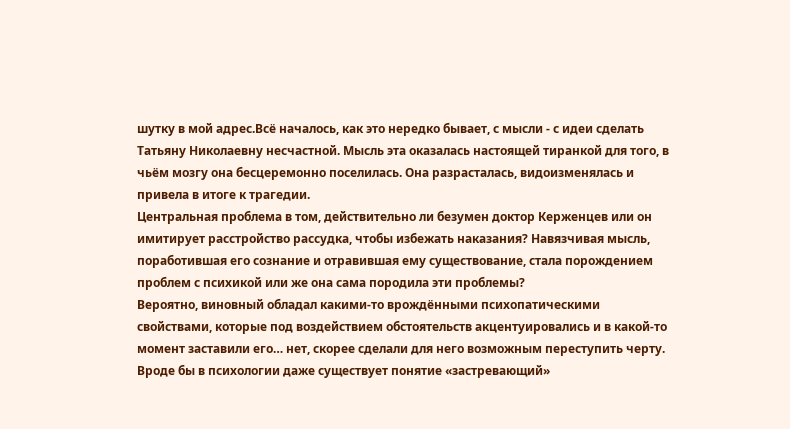шутку в мой адрес.Всё началось, как это нередко бывает, с мысли - с идеи сделать Татьяну Николаевну несчастной. Мысль эта оказалась настоящей тиранкой для того, в чьём мозгу она бесцеремонно поселилась. Она разрасталась, видоизменялась и привела в итоге к трагедии.
Центральная проблема в том, действительно ли безумен доктор Керженцев или он имитирует расстройство рассудка, чтобы избежать наказания? Навязчивая мысль, поработившая его сознание и отравившая ему существование, стала порождением проблем с психикой или же она сама породила эти проблемы?
Вероятно, виновный обладал какими-то врождёнными психопатическими свойствами, которые под воздействием обстоятельств акцентуировались и в какой-то момент заставили его… нет, скорее сделали для него возможным переступить черту. Вроде бы в психологии даже существует понятие «застревающий»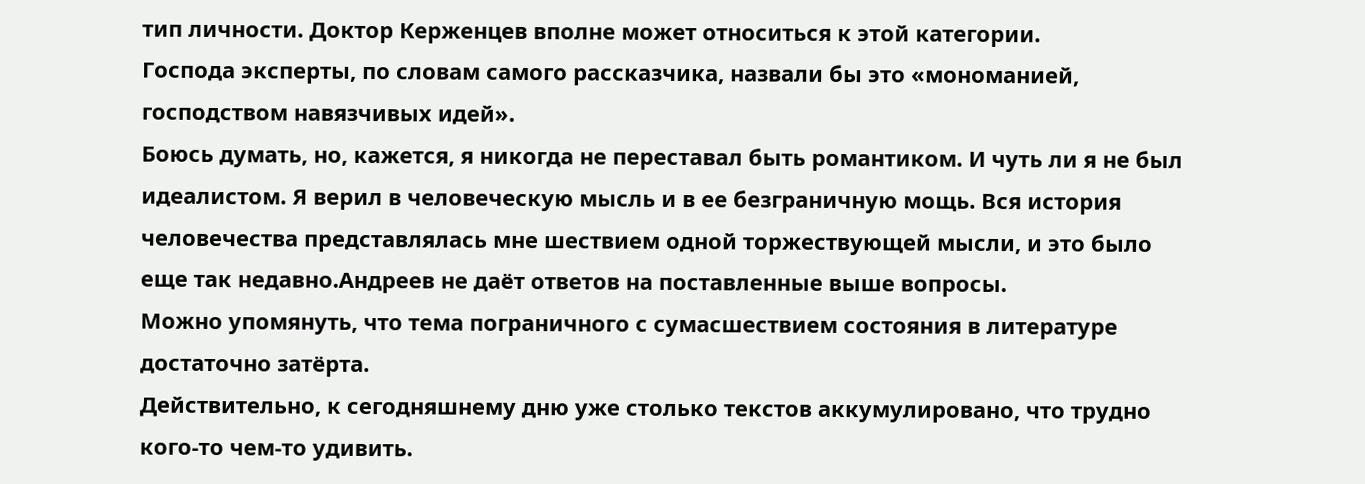тип личности. Доктор Керженцев вполне может относиться к этой категории.
Господа эксперты, по словам самого рассказчика, назвали бы это «мономанией, господством навязчивых идей».
Боюсь думать, но, кажется, я никогда не переставал быть романтиком. И чуть ли я не был идеалистом. Я верил в человеческую мысль и в ее безграничную мощь. Вся история человечества представлялась мне шествием одной торжествующей мысли, и это было еще так недавно.Андреев не даёт ответов на поставленные выше вопросы.
Можно упомянуть, что тема пограничного с сумасшествием состояния в литературе достаточно затёрта.
Действительно, к сегодняшнему дню уже столько текстов аккумулировано, что трудно кого-то чем-то удивить.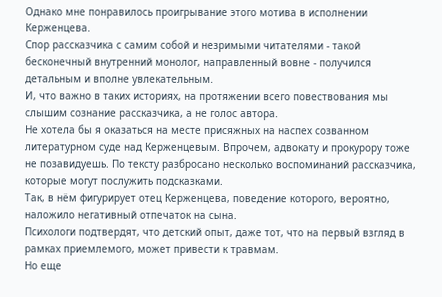Однако мне понравилось проигрывание этого мотива в исполнении Керженцева.
Спор рассказчика с самим собой и незримыми читателями - такой бесконечный внутренний монолог, направленный вовне - получился детальным и вполне увлекательным.
И, что важно в таких историях, на протяжении всего повествования мы слышим сознание рассказчика, а не голос автора.
Не хотела бы я оказаться на месте присяжных на наспех созванном литературном суде над Керженцевым. Впрочем, адвокату и прокурору тоже не позавидуешь. По тексту разбросано несколько воспоминаний рассказчика, которые могут послужить подсказками.
Так, в нём фигурирует отец Керженцева, поведение которого, вероятно, наложило негативный отпечаток на сына.
Психологи подтвердят, что детский опыт, даже тот, что на первый взгляд в рамках приемлемого, может привести к травмам.
Но еще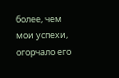более, чем мои успехи, огорчало его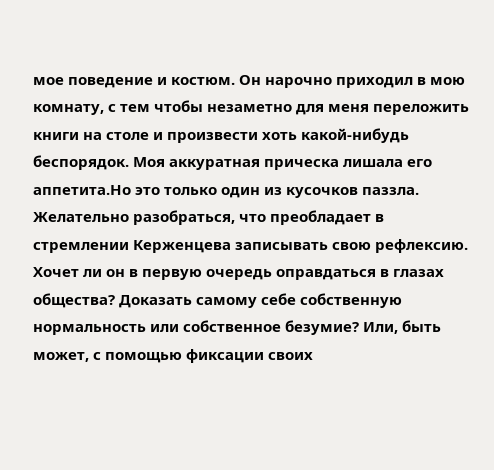мое поведение и костюм. Он нарочно приходил в мою комнату, с тем чтобы незаметно для меня переложить книги на столе и произвести хоть какой-нибудь беспорядок. Моя аккуратная прическа лишала его аппетита.Но это только один из кусочков паззла.
Желательно разобраться, что преобладает в стремлении Керженцева записывать свою рефлексию. Хочет ли он в первую очередь оправдаться в глазах общества? Доказать самому себе собственную нормальность или собственное безумие? Или, быть может, с помощью фиксации своих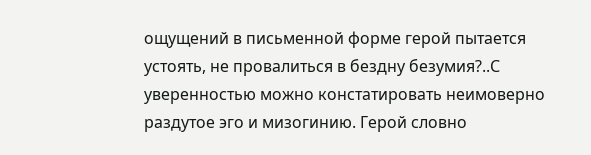ощущений в письменной форме герой пытается устоять, не провалиться в бездну безумия?..С уверенностью можно констатировать неимоверно раздутое эго и мизогинию. Герой словно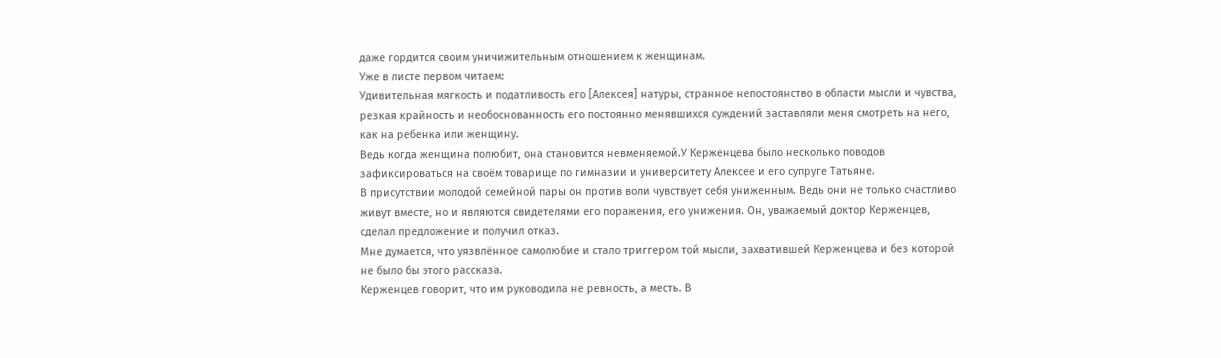даже гордится своим уничижительным отношением к женщинам.
Уже в листе первом читаем:
Удивительная мягкость и податливость его [Алексея] натуры, странное непостоянство в области мысли и чувства, резкая крайность и необоснованность его постоянно менявшихся суждений заставляли меня смотреть на него, как на ребенка или женщину.
Ведь когда женщина полюбит, она становится невменяемой.У Керженцева было несколько поводов зафиксироваться на своём товарище по гимназии и университету Алексее и его супруге Татьяне.
В присутствии молодой семейной пары он против воли чувствует себя униженным. Ведь они не только счастливо живут вместе, но и являются свидетелями его поражения, его унижения. Он, уважаемый доктор Керженцев, сделал предложение и получил отказ.
Мне думается, что уязвлённое самолюбие и стало триггером той мысли, захватившей Керженцева и без которой не было бы этого рассказа.
Керженцев говорит, что им руководила не ревность, а месть. В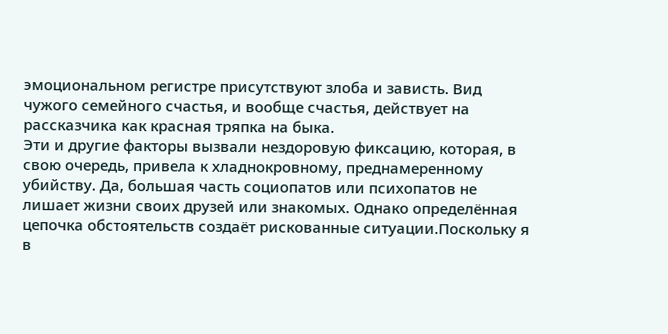эмоциональном регистре присутствуют злоба и зависть. Вид чужого семейного счастья, и вообще счастья, действует на рассказчика как красная тряпка на быка.
Эти и другие факторы вызвали нездоровую фиксацию, которая, в свою очередь, привела к хладнокровному, преднамеренному убийству. Да, большая часть социопатов или психопатов не лишает жизни своих друзей или знакомых. Однако определённая цепочка обстоятельств создаёт рискованные ситуации.Поскольку я в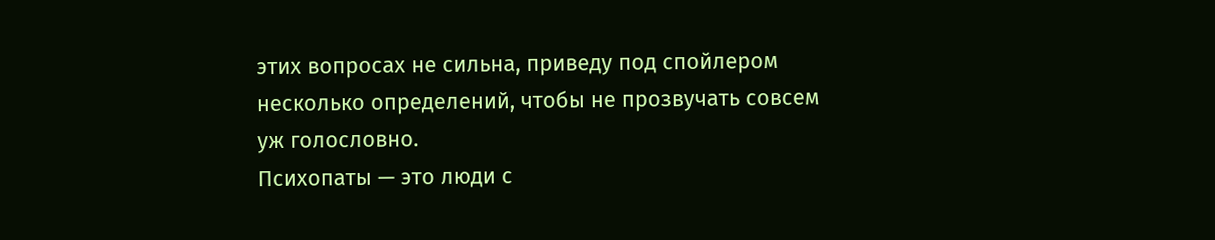этих вопросах не сильна, приведу под спойлером несколько определений, чтобы не прозвучать совсем уж голословно.
Психопаты — это люди с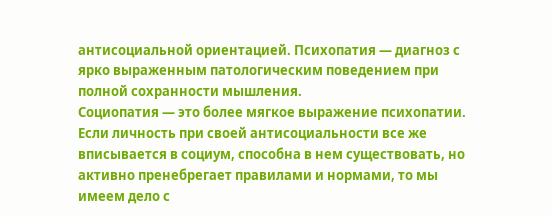антисоциальной ориентацией. Психопатия — диагноз с ярко выраженным патологическим поведением при полной сохранности мышления.
Социопатия — это более мягкое выражение психопатии. Если личность при своей антисоциальности все же вписывается в социум, способна в нем существовать, но активно пренебрегает правилами и нормами, то мы имеем дело с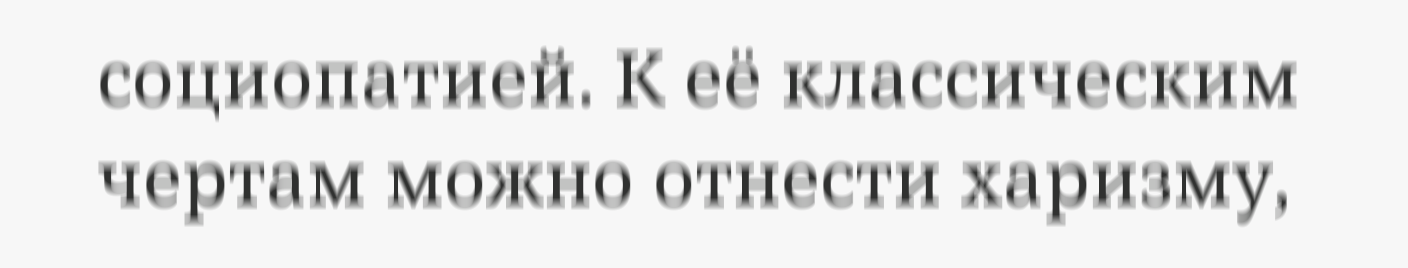социопатией. К её классическим чертам можно отнести харизму,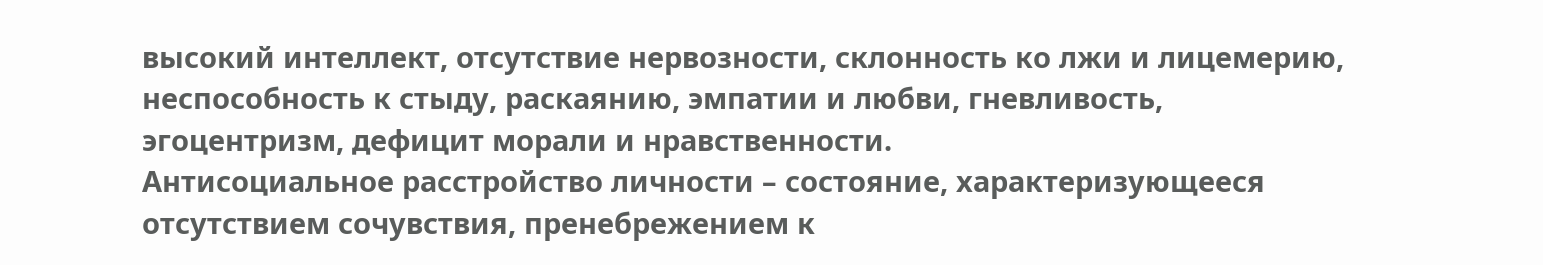высокий интеллект, отсутствие нервозности, склонность ко лжи и лицемерию, неспособность к стыду, раскаянию, эмпатии и любви, гневливость, эгоцентризм, дефицит морали и нравственности.
Антисоциальное расстройство личности – состояние, характеризующееся отсутствием сочувствия, пренебрежением к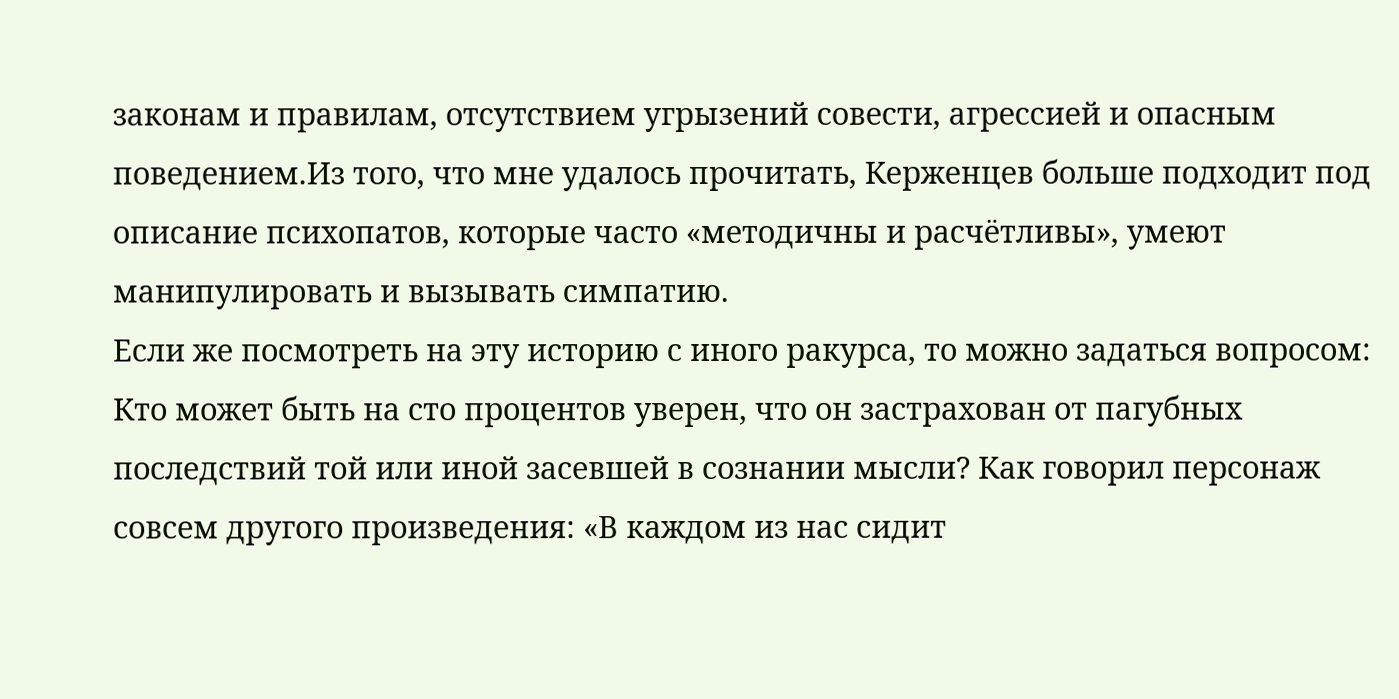законам и правилам, отсутствием угрызений совести, агрессией и опасным поведением.Из того, что мне удалось прочитать, Керженцев больше подходит под описание психопатов, которые часто «методичны и расчётливы», умеют манипулировать и вызывать симпатию.
Если же посмотреть на эту историю с иного ракурса, то можно задаться вопросом: Кто может быть на сто процентов уверен, что он застрахован от пагубных последствий той или иной засевшей в сознании мысли? Как говорил персонаж совсем другого произведения: «В каждом из нас сидит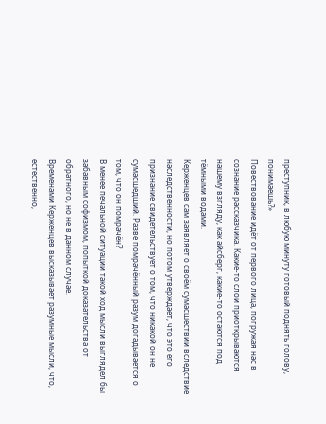преступник, в любую минуту готовый поднять голову, понимаешь?»
Повествование идёт от первого лица, погружая нас в сознание рассказчика. Какие-то слои приоткрываются нашему взгляду, как айсберг, какие-то остаются под тёмными водами.
Керженцев сам заявляет о своём сумасшествии вследствие наследственности, но потом утверждает, что это его признание свидетельствует о том, что никакой он не сумасшедший. Разве помрачённый разум догадывается о том, что он помрачён?
В менее печальной ситуации такой ход мысли выглядел бы забавным софизмом, попыткой доказательства от обратного, но не в данном случае.
Временами Керженцев высказывает разумные мысли, что, естественно,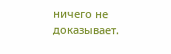ничего не доказывает.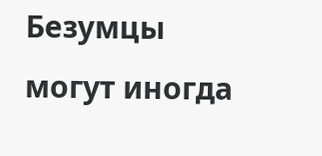Безумцы могут иногда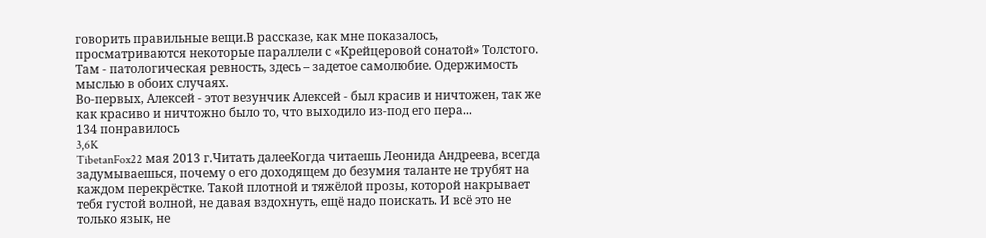говорить правильные вещи.В рассказе, как мне показалось, просматриваются некоторые параллели с «Крейцеровой сонатой» Толстого. Там - патологическая ревность, здесь – задетое самолюбие. Одержимость мыслью в обоих случаях.
Во-первых, Алексей - этот везунчик Алексей - был красив и ничтожен, так же как красиво и ничтожно было то, что выходило из-под его пера...
134 понравилось
3,6K
TibetanFox22 мая 2013 г.Читать далееКогда читаешь Леонида Андреева, всегда задумываешься, почему о его доходящем до безумия таланте не трубят на каждом перекрёстке. Такой плотной и тяжёлой прозы, которой накрывает тебя густой волной, не давая вздохнуть, ещё надо поискать. И всё это не только язык, не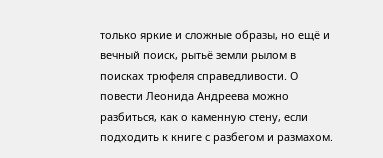только яркие и сложные образы, но ещё и вечный поиск, рытьё земли рылом в поисках трюфеля справедливости. О повести Леонида Андреева можно разбиться, как о каменную стену, если подходить к книге с разбегом и размахом.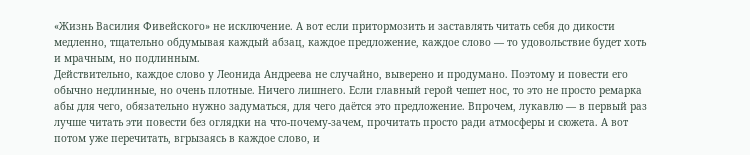«Жизнь Василия Фивейского» не исключение. А вот если притормозить и заставлять читать себя до дикости медленно, тщательно обдумывая каждый абзац, каждое предложение, каждое слово — то удовольствие будет хоть и мрачным, но подлинным.
Действительно, каждое слово у Леонида Андреева не случайно, выверено и продумано. Поэтому и повести его обычно недлинные, но очень плотные. Ничего лишнего. Если главный герой чешет нос, то это не просто ремарка абы для чего, обязательно нужно задуматься, для чего даётся это предложение. Впрочем, лукавлю — в первый раз лучше читать эти повести без оглядки на что-почему-зачем, прочитать просто ради атмосферы и сюжета. А вот потом уже перечитать, вгрызаясь в каждое слово, и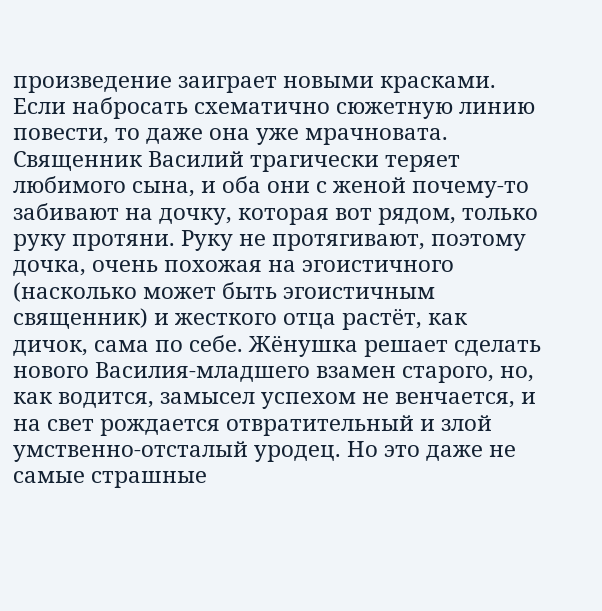произведение заиграет новыми красками.
Если набросать схематично сюжетную линию повести, то даже она уже мрачновата. Священник Василий трагически теряет любимого сына, и оба они с женой почему-то забивают на дочку, которая вот рядом, только руку протяни. Руку не протягивают, поэтому дочка, очень похожая на эгоистичного (насколько может быть эгоистичным священник) и жесткого отца растёт, как дичок, сама по себе. Жёнушка решает сделать нового Василия-младшего взамен старого, но, как водится, замысел успехом не венчается, и на свет рождается отвратительный и злой умственно-отсталый уродец. Но это даже не самые страшные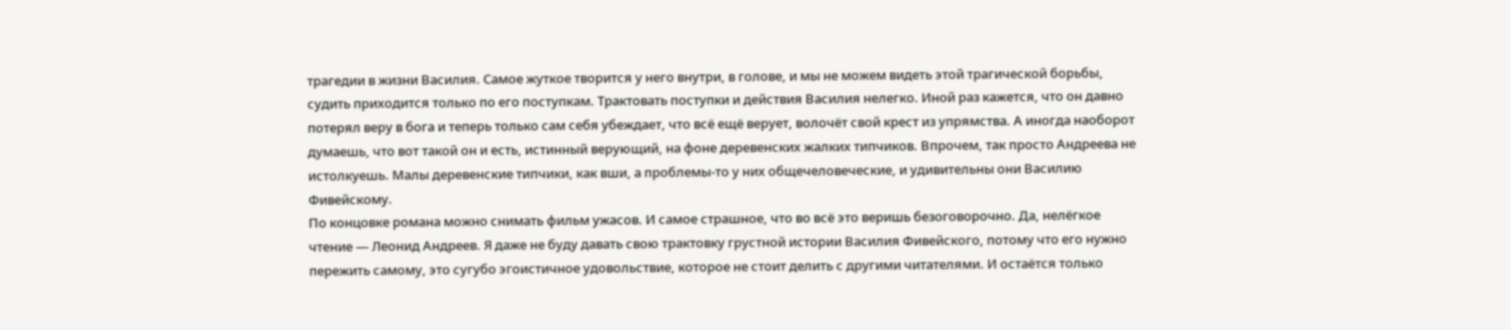трагедии в жизни Василия. Самое жуткое творится у него внутри, в голове, и мы не можем видеть этой трагической борьбы, судить приходится только по его поступкам. Трактовать поступки и действия Василия нелегко. Иной раз кажется, что он давно потерял веру в бога и теперь только сам себя убеждает, что всё ещё верует, волочёт свой крест из упрямства. А иногда наоборот думаешь, что вот такой он и есть, истинный верующий, на фоне деревенских жалких типчиков. Впрочем, так просто Андреева не истолкуешь. Малы деревенские типчики, как вши, а проблемы-то у них общечеловеческие, и удивительны они Василию Фивейскому.
По концовке романа можно снимать фильм ужасов. И самое страшное, что во всё это веришь безоговорочно. Да, нелёгкое чтение — Леонид Андреев. Я даже не буду давать свою трактовку грустной истории Василия Фивейского, потому что его нужно пережить самому, это сугубо эгоистичное удовольствие, которое не стоит делить с другими читателями. И остаётся только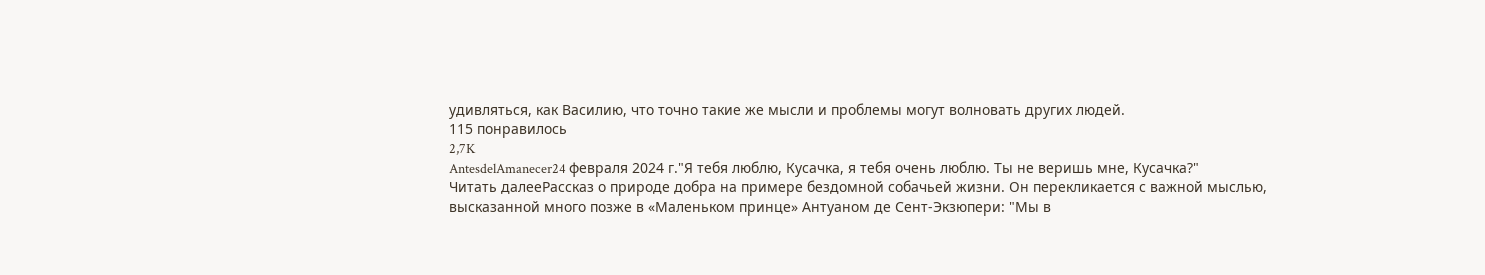удивляться, как Василию, что точно такие же мысли и проблемы могут волновать других людей.
115 понравилось
2,7K
AntesdelAmanecer24 февраля 2024 г."Я тебя люблю, Кусачка, я тебя очень люблю. Ты не веришь мне, Кусачка?"
Читать далееРассказ о природе добра на примере бездомной собачьей жизни. Он перекликается с важной мыслью, высказанной много позже в «Маленьком принце» Антуаном де Сент-Экзюпери: "Мы в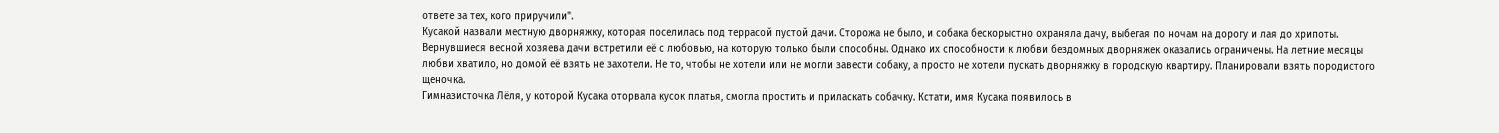ответе за тех, кого приручили".
Кусакой назвали местную дворняжку, которая поселилась под террасой пустой дачи. Сторожа не было, и собака бескорыстно охраняла дачу, выбегая по ночам на дорогу и лая до хрипоты.
Вернувшиеся весной хозяева дачи встретили её с любовью, на которую только были способны. Однако их способности к любви бездомных дворняжек оказались ограничены. На летние месяцы любви хватило, но домой её взять не захотели. Не то, чтобы не хотели или не могли завести собаку, а просто не хотели пускать дворняжку в городскую квартиру. Планировали взять породистого щеночка.
Гимназисточка Лёля, у которой Кусака оторвала кусок платья, смогла простить и приласкать собачку. Кстати, имя Кусака появилось в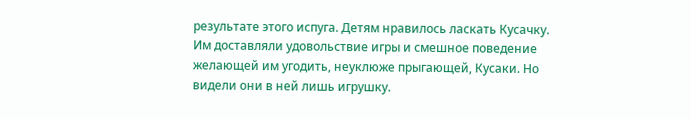результате этого испуга. Детям нравилось ласкать Кусачку. Им доставляли удовольствие игры и смешное поведение желающей им угодить, неуклюже прыгающей, Кусаки. Но видели они в ней лишь игрушку.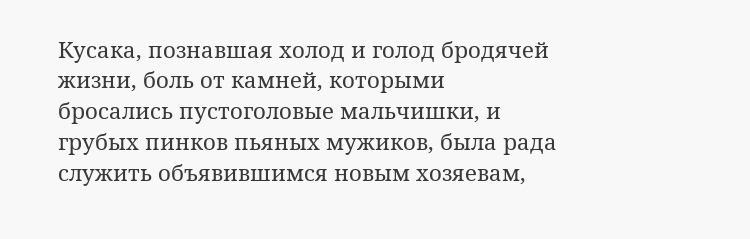Кусака, познавшая холод и голод бродячей жизни, боль от камней, которыми бросались пустоголовые мальчишки, и грубых пинков пьяных мужиков, была рада служить объявившимся новым хозяевам,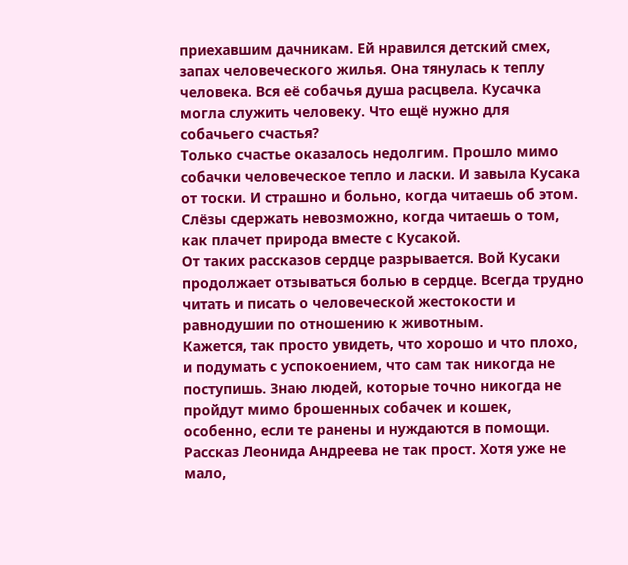приехавшим дачникам. Ей нравился детский смех, запах человеческого жилья. Она тянулась к теплу человека. Вся её собачья душа расцвела. Кусачка могла служить человеку. Что ещё нужно для собачьего счастья?
Только счастье оказалось недолгим. Прошло мимо собачки человеческое тепло и ласки. И завыла Кусака от тоски. И страшно и больно, когда читаешь об этом. Слёзы сдержать невозможно, когда читаешь о том, как плачет природа вместе с Кусакой.
От таких рассказов сердце разрывается. Вой Кусаки продолжает отзываться болью в сердце. Всегда трудно читать и писать о человеческой жестокости и равнодушии по отношению к животным.
Кажется, так просто увидеть, что хорошо и что плохо, и подумать с успокоением, что сам так никогда не поступишь. Знаю людей, которые точно никогда не пройдут мимо брошенных собачек и кошек, особенно, если те ранены и нуждаются в помощи.
Рассказ Леонида Андреева не так прост. Хотя уже не мало,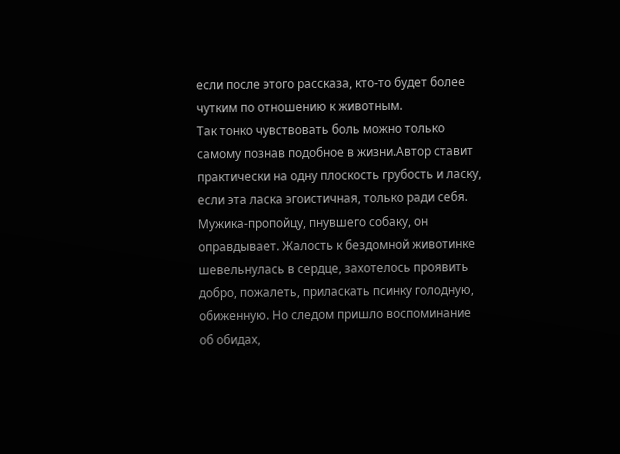если после этого рассказа, кто-то будет более чутким по отношению к животным.
Так тонко чувствовать боль можно только самому познав подобное в жизни.Автор ставит практически на одну плоскость грубость и ласку, если эта ласка эгоистичная, только ради себя. Мужика-пропойцу, пнувшего собаку, он оправдывает. Жалость к бездомной животинке шевельнулась в сердце, захотелось проявить добро, пожалеть, приласкать псинку голодную, обиженную. Но следом пришло воспоминание об обидах,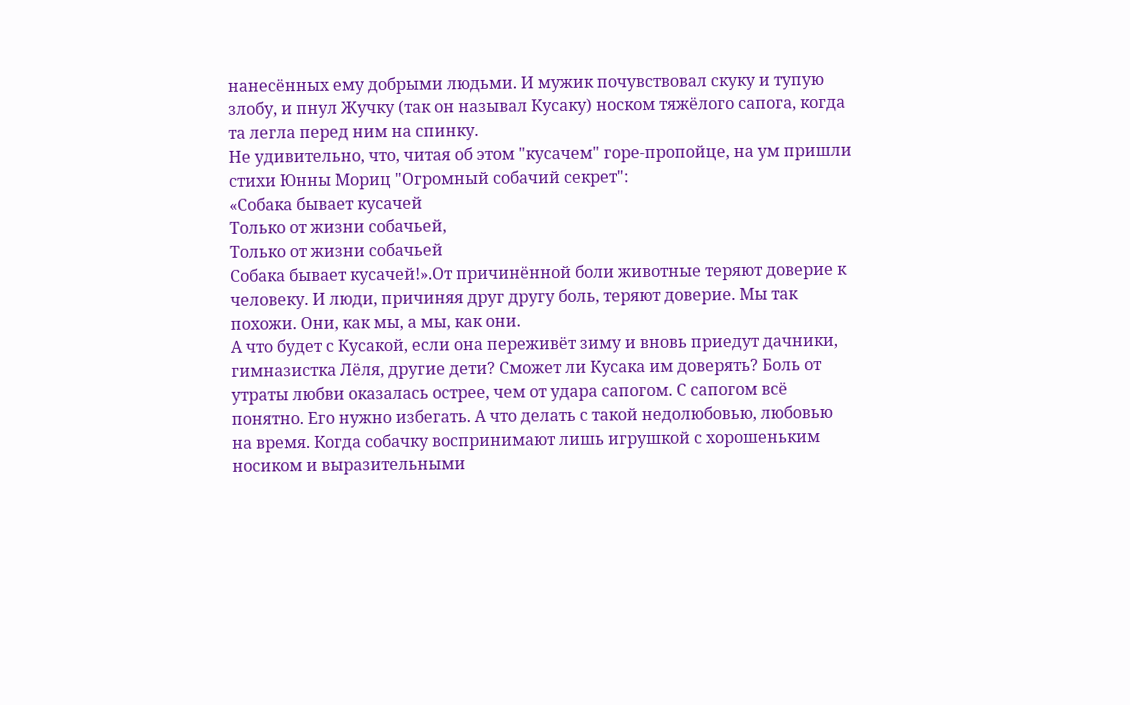нанесённых ему добрыми людьми. И мужик почувствовал скуку и тупую злобу, и пнул Жучку (так он называл Кусаку) носком тяжёлого сапога, когда та легла перед ним на спинку.
Не удивительно, что, читая об этом "кусачем" горе-пропойце, на ум пришли стихи Юнны Мориц "Огромный собачий секрет":
«Собака бывает кусачей
Только от жизни собачьей,
Только от жизни собачьей
Собака бывает кусачей!».От причинённой боли животные теряют доверие к человеку. И люди, причиняя друг другу боль, теряют доверие. Мы так похожи. Они, как мы, а мы, как они.
А что будет с Кусакой, если она переживёт зиму и вновь приедут дачники, гимназистка Лёля, другие дети? Сможет ли Кусака им доверять? Боль от утраты любви оказалась острее, чем от удара сапогом. С сапогом всё понятно. Его нужно избегать. А что делать с такой недолюбовью, любовью на время. Когда собачку воспринимают лишь игрушкой с хорошеньким носиком и выразительными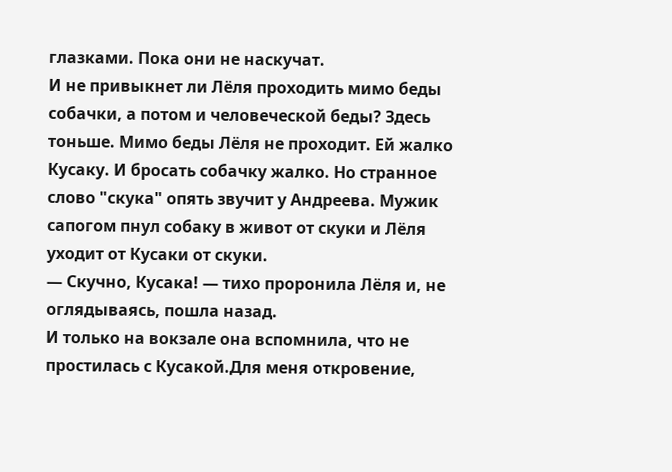глазками. Пока они не наскучат.
И не привыкнет ли Лёля проходить мимо беды собачки, а потом и человеческой беды? Здесь тоньше. Мимо беды Лёля не проходит. Ей жалко Кусаку. И бросать собачку жалко. Но странное слово "скука" опять звучит у Андреева. Мужик сапогом пнул собаку в живот от скуки и Лёля уходит от Кусаки от скуки.
— Скучно, Кусака! — тихо проронила Лёля и, не оглядываясь, пошла назад.
И только на вокзале она вспомнила, что не простилась с Кусакой.Для меня откровение,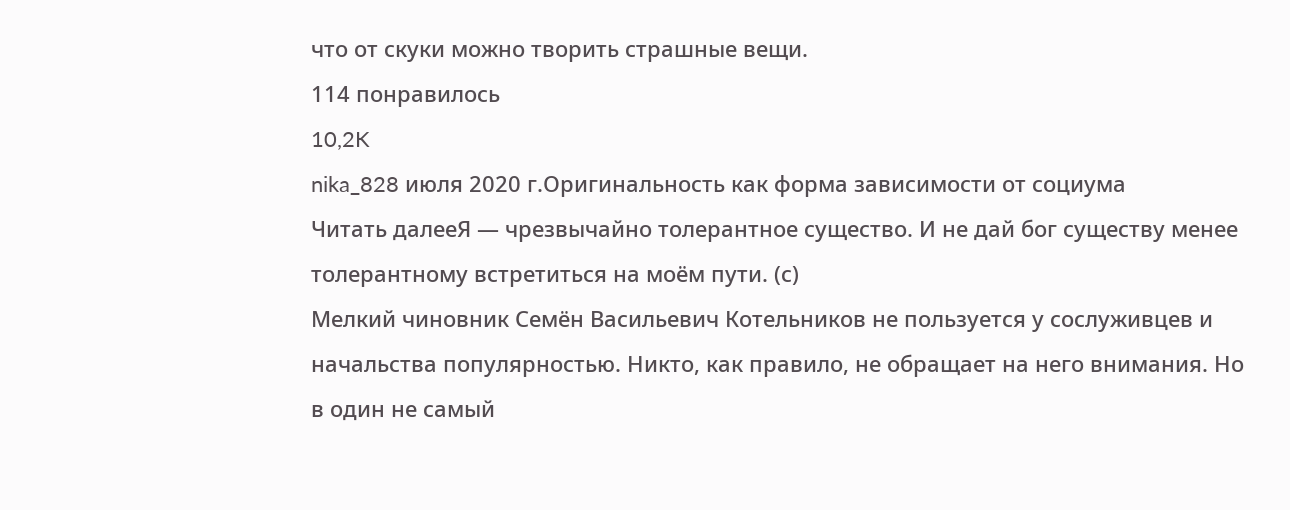что от скуки можно творить страшные вещи.
114 понравилось
10,2K
nika_828 июля 2020 г.Оригинальность как форма зависимости от социума
Читать далееЯ — чрезвычайно толерантное существо. И не дай бог существу менее толерантному встретиться на моём пути. (с)
Мелкий чиновник Семён Васильевич Котельников не пользуется у сослуживцев и начальства популярностью. Никто, как правило, не обращает на него внимания. Но в один не самый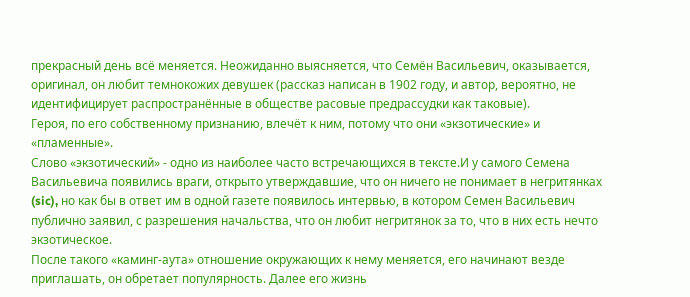прекрасный день всё меняется. Неожиданно выясняется, что Семён Васильевич, оказывается, оригинал, он любит темнокожих девушек (рассказ написан в 1902 году, и автор, вероятно, не идентифицирует распространённые в обществе расовые предрассудки как таковые).
Героя, по его собственному признанию, влечёт к ним, потому что они «экзотические» и «пламенные».
Слово «экзотический» - одно из наиболее часто встречающихся в тексте.И у самого Семена Васильевича появились враги, открыто утверждавшие, что он ничего не понимает в негритянках (sic), но как бы в ответ им в одной газете появилось интервью, в котором Семен Васильевич публично заявил, с разрешения начальства, что он любит негритянок за то, что в них есть нечто экзотическое.
После такого «каминг-аута» отношение окружающих к нему меняется, его начинают везде приглашать, он обретает популярность. Далее его жизнь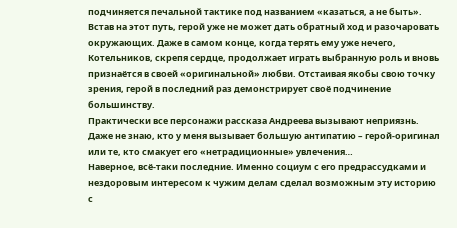подчиняется печальной тактике под названием «казаться, а не быть». Встав на этот путь, герой уже не может дать обратный ход и разочаровать окружающих. Даже в самом конце, когда терять ему уже нечего, Котельников, скрепя сердце, продолжает играть выбранную роль и вновь признаётся в своей «оригинальной» любви. Отстаивая якобы свою точку зрения, герой в последний раз демонстрирует своё подчинение большинству.
Практически все персонажи рассказа Андреева вызывают неприязнь. Даже не знаю, кто у меня вызывает большую антипатию – герой-оригинал или те, кто смакует его «нетрадиционные» увлечения…
Наверное, всё-таки последние. Именно социум с его предрассудками и нездоровым интересом к чужим делам сделал возможным эту историю с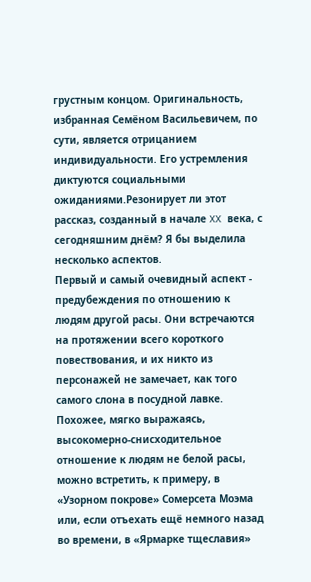грустным концом. Оригинальность, избранная Семёном Васильевичем, по сути, является отрицанием индивидуальности. Его устремления диктуются социальными ожиданиями.Резонирует ли этот рассказ, созданный в начале XX века, с сегодняшним днём? Я бы выделила несколько аспектов.
Первый и самый очевидный аспект - предубеждения по отношению к людям другой расы. Они встречаются на протяжении всего короткого повествования, и их никто из персонажей не замечает, как того самого слона в посудной лавке.
Похожее, мягко выражаясь, высокомерно-снисходительное отношение к людям не белой расы, можно встретить, к примеру, в «Узорном покрове» Сомерсета Моэма или, если отъехать ещё немного назад во времени, в «Ярмарке тщеславия»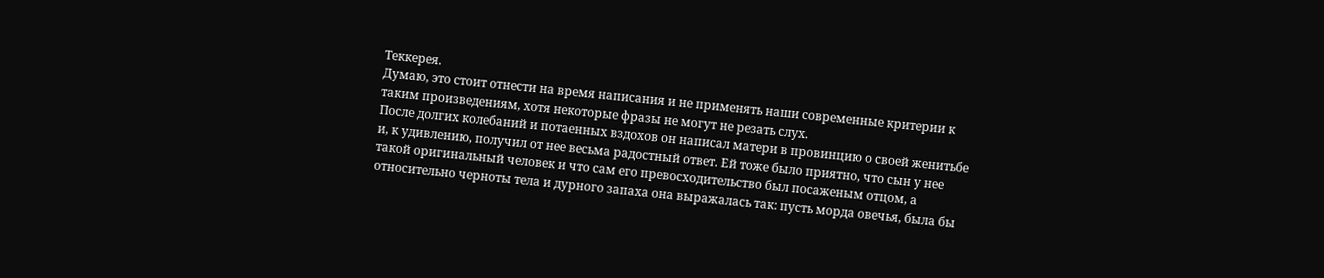Теккерея.
Думаю, это стоит отнести на время написания и не применять наши современные критерии к таким произведениям, хотя некоторые фразы не могут не резать слух.
После долгих колебаний и потаенных вздохов он написал матери в провинцию о своей женитьбе и, к удивлению, получил от нее весьма радостный ответ. Ей тоже было приятно, что сын у нее такой оригинальный человек и что сам его превосходительство был посаженым отцом, а относительно черноты тела и дурного запаха она выражалась так: пусть морда овечья, была бы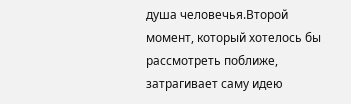душа человечья.Второй момент, который хотелось бы рассмотреть поближе, затрагивает саму идею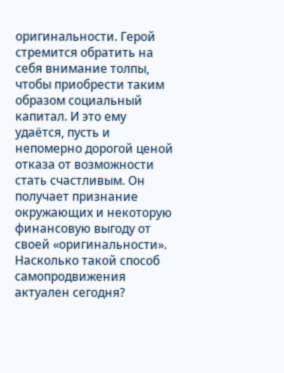оригинальности. Герой стремится обратить на себя внимание толпы, чтобы приобрести таким образом социальный капитал. И это ему удаётся, пусть и непомерно дорогой ценой отказа от возможности стать счастливым. Он получает признание окружающих и некоторую финансовую выгоду от своей «оригинальности».
Насколько такой способ самопродвижения актуален сегодня?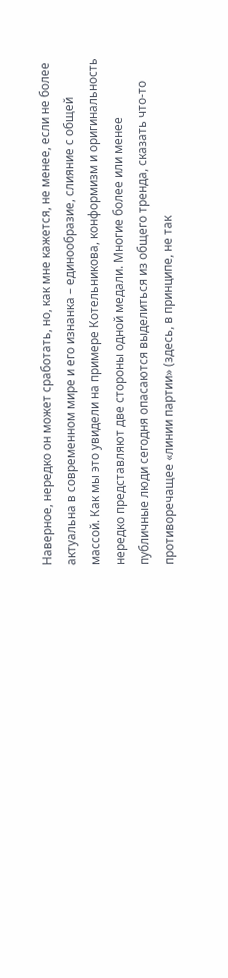Наверное, нередко он может сработать, но, как мне кажется, не менее, если не более актуальна в современном мире и его изнанка – единообразие, слияние с общей массой. Как мы это увидели на примере Котельникова, конформизм и оригинальность нередко представляют две стороны одной медали. Многие более или менее публичные люди сегодня опасаются выделиться из общего тренда, сказать что-то противоречащее «линии партии» (здесь, в принципе, не так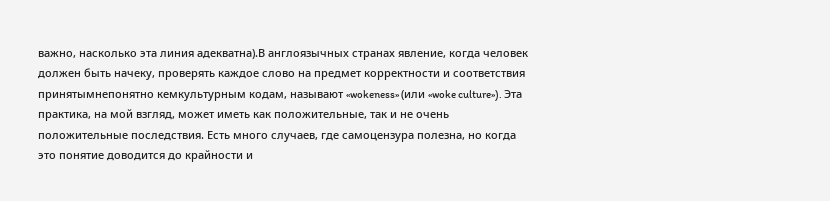важно, насколько эта линия адекватна).В англоязычных странах явление, когда человек должен быть начеку, проверять каждое слово на предмет корректности и соответствия принятымнепонятно кемкультурным кодам, называют «wokeness» (или «woke culture»). Эта практика, на мой взгляд, может иметь как положительные, так и не очень положительные последствия. Есть много случаев, где самоцензура полезна, но когда это понятие доводится до крайности и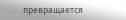превращается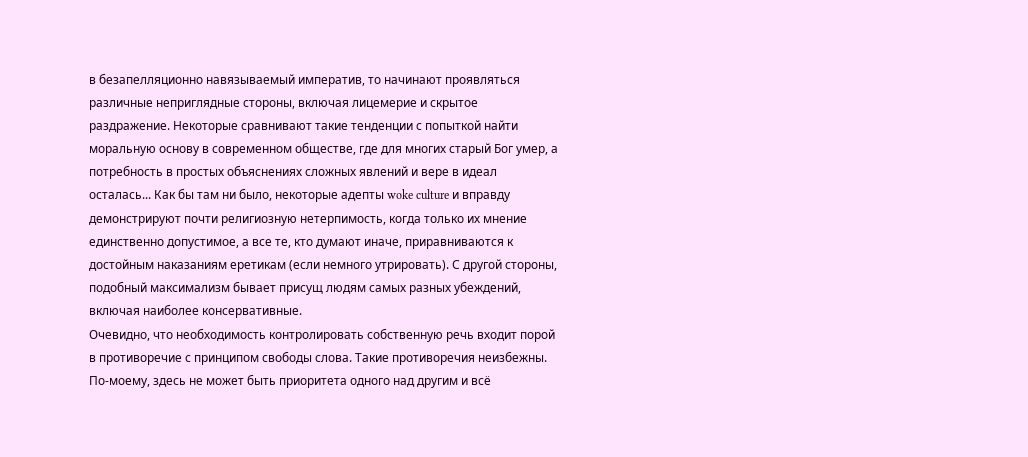в безапелляционно навязываемый императив, то начинают проявляться различные неприглядные стороны, включая лицемерие и скрытое раздражение. Некоторые сравнивают такие тенденции с попыткой найти моральную основу в современном обществе, где для многих старый Бог умер, а потребность в простых объяснениях сложных явлений и вере в идеал осталась... Как бы там ни было, некоторые адепты woke culture и вправду демонстрируют почти религиозную нетерпимость, когда только их мнение единственно допустимое, а все те, кто думают иначе, приравниваются к достойным наказаниям еретикам (если немного утрировать). С другой стороны, подобный максимализм бывает присущ людям самых разных убеждений, включая наиболее консервативные.
Очевидно, что необходимость контролировать собственную речь входит порой в противоречие с принципом свободы слова. Такие противоречия неизбежны. По-моему, здесь не может быть приоритета одного над другим и всё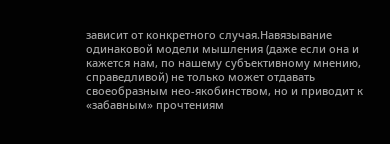зависит от конкретного случая.Навязывание одинаковой модели мышления (даже если она и кажется нам, по нашему субъективному мнению, справедливой) не только может отдавать своеобразным нео-якобинством, но и приводит к «забавным» прочтениям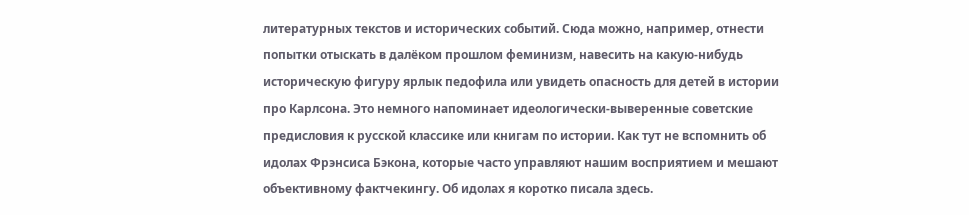литературных текстов и исторических событий. Сюда можно, например, отнести попытки отыскать в далёком прошлом феминизм, навесить на какую-нибудь историческую фигуру ярлык педофила или увидеть опасность для детей в истории про Карлсона. Это немного напоминает идеологически-выверенные советские предисловия к русской классике или книгам по истории. Как тут не вспомнить об идолах Фрэнсиса Бэкона, которые часто управляют нашим восприятием и мешают объективному фактчекингу. Об идолах я коротко писала здесь.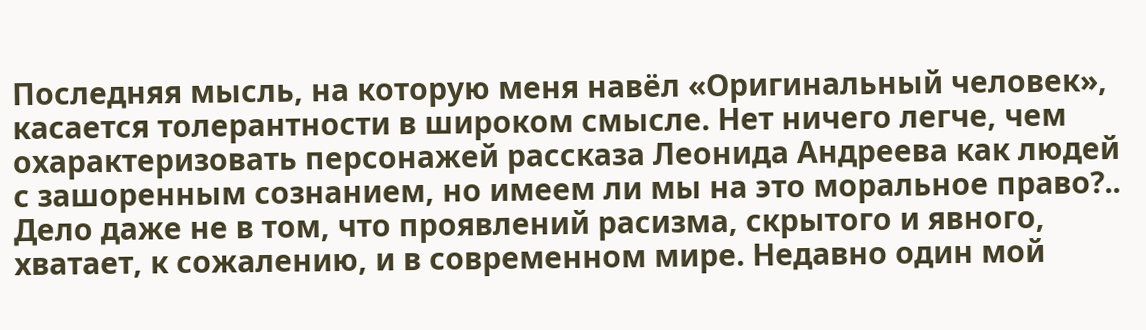Последняя мысль, на которую меня навёл «Оригинальный человек», касается толерантности в широком смысле. Нет ничего легче, чем охарактеризовать персонажей рассказа Леонида Андреева как людей с зашоренным сознанием, но имеем ли мы на это моральное право?.. Дело даже не в том, что проявлений расизма, скрытого и явного, хватает, к сожалению, и в современном мире. Недавно один мой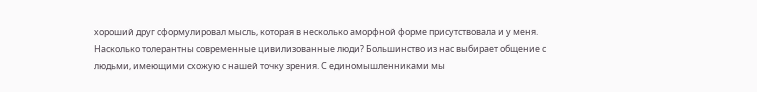хороший друг сформулировал мысль, которая в несколько аморфной форме присутствовала и у меня. Насколько толерантны современные цивилизованные люди? Большинство из нас выбирает общение с людьми, имеющими схожую с нашей точку зрения. С единомышленниками мы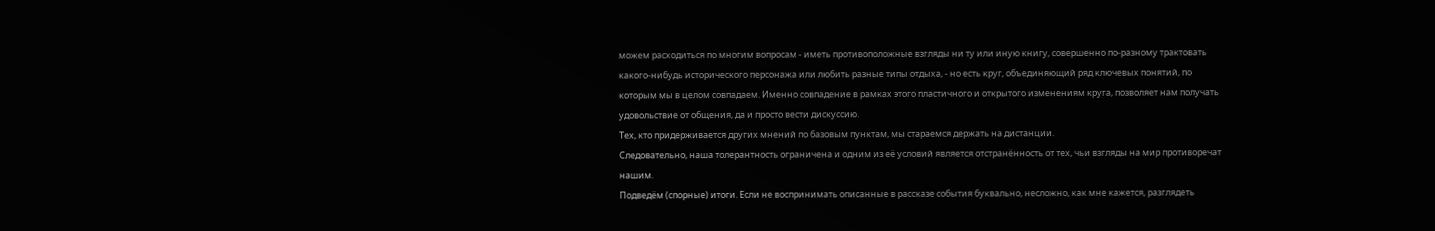можем расходиться по многим вопросам - иметь противоположные взгляды ни ту или иную книгу, совершенно по-разному трактовать какого-нибудь исторического персонажа или любить разные типы отдыха, - но есть круг, объединяющий ряд ключевых понятий, по которым мы в целом совпадаем. Именно совпадение в рамках этого пластичного и открытого изменениям круга, позволяет нам получать удовольствие от общения, да и просто вести дискуссию.
Тех, кто придерживается других мнений по базовым пунктам, мы стараемся держать на дистанции.
Следовательно, наша толерантность ограничена и одним из её условий является отстранённость от тех, чьи взгляды на мир противоречат нашим.
Подведём (спорные) итоги. Если не воспринимать описанные в рассказе события буквально, несложно, как мне кажется, разглядеть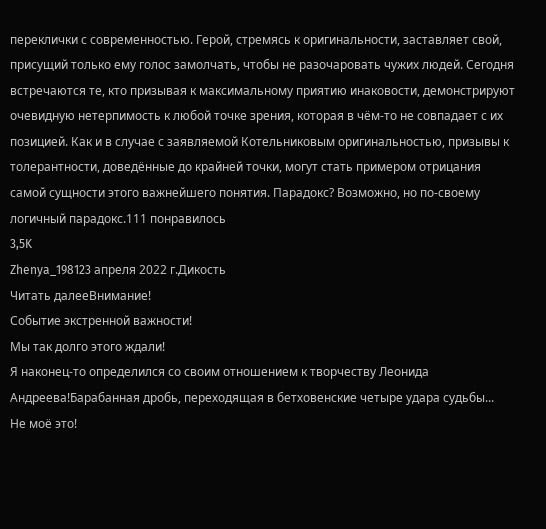переклички с современностью. Герой, стремясь к оригинальности, заставляет свой, присущий только ему голос замолчать, чтобы не разочаровать чужих людей. Сегодня встречаются те, кто призывая к максимальному приятию инаковости, демонстрируют очевидную нетерпимость к любой точке зрения, которая в чём-то не совпадает с их позицией. Как и в случае с заявляемой Котельниковым оригинальностью, призывы к толерантности, доведённые до крайней точки, могут стать примером отрицания самой сущности этого важнейшего понятия. Парадокс? Возможно, но по-своему логичный парадокс.111 понравилось
3,5K
Zhenya_198123 апреля 2022 г.Дикость
Читать далееВнимание!
Событие экстренной важности!
Мы так долго этого ждали!
Я наконец-то определился со своим отношением к творчеству Леонида Андреева!Барабанная дробь, переходящая в бетховенские четыре удара судьбы...
Не моё это!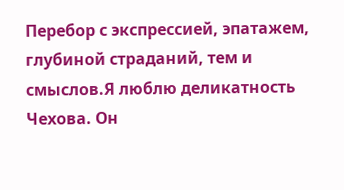Перебор с экспрессией, эпатажем, глубиной страданий, тем и смыслов.Я люблю деликатность Чехова. Он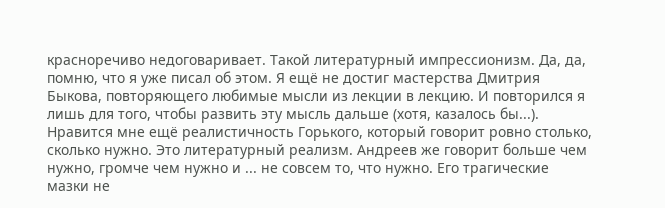красноречиво недоговаривает. Такой литературный импрессионизм. Да, да, помню, что я уже писал об этом. Я ещё не достиг мастерства Дмитрия Быкова, повторяющего любимые мысли из лекции в лекцию. И повторился я лишь для того, чтобы развить эту мысль дальше (хотя, казалось бы...). Нравится мне ещё реалистичность Горького, который говорит ровно столько, сколько нужно. Это литературный реализм. Андреев же говорит больше чем нужно, громче чем нужно и ... не совсем то, что нужно. Его трагические мазки не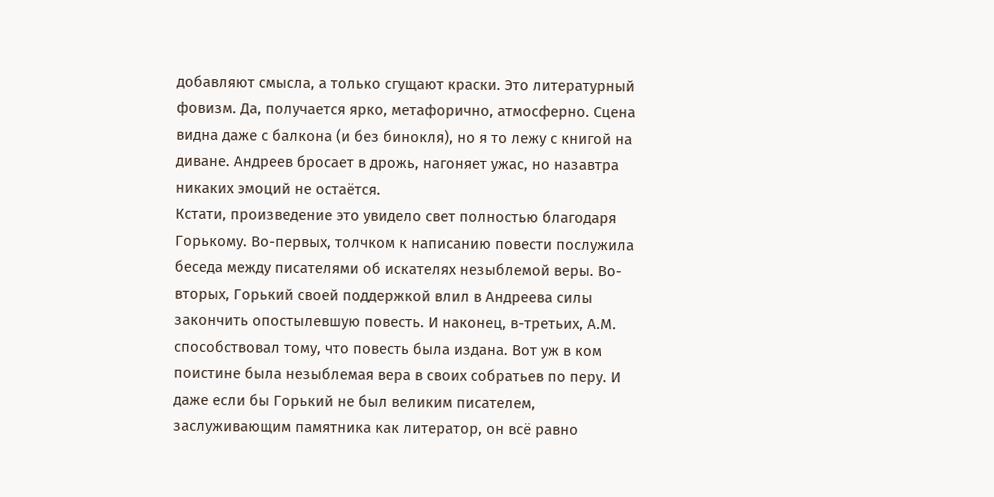добавляют смысла, а только сгущают краски. Это литературный фовизм. Да, получается ярко, метафорично, атмосферно. Сцена видна даже с балкона (и без бинокля), но я то лежу с книгой на диване. Андреев бросает в дрожь, нагоняет ужас, но назавтра никаких эмоций не остаётся.
Кстати, произведение это увидело свет полностью благодаря Горькому. Во-первых, толчком к написанию повести послужила беседа между писателями об искателях незыблемой веры. Во-вторых, Горький своей поддержкой влил в Андреева силы закончить опостылевшую повесть. И наконец, в-третьих, А.М. способствовал тому, что повесть была издана. Вот уж в ком поистине была незыблемая вера в своих собратьев по перу. И даже если бы Горький не был великим писателем, заслуживающим памятника как литератор, он всё равно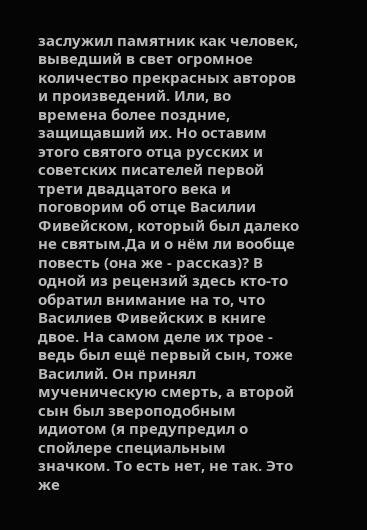заслужил памятник как человек, выведший в свет огромное количество прекрасных авторов и произведений. Или, во времена более поздние, защищавший их. Но оставим этого святого отца русских и советских писателей первой трети двадцатого века и поговорим об отце Василии Фивейском, который был далеко не святым.Да и о нём ли вообще повесть (она же - рассказ)? В одной из рецензий здесь кто-то обратил внимание на то, что Василиев Фивейских в книге двое. На самом деле их трое - ведь был ещё первый сын, тоже Василий. Он принял мученическую смерть, а второй сын был звероподобным идиотом (я предупредил о спойлере специальным значком. То есть нет, не так. Это же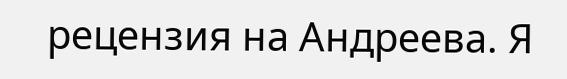рецензия на Андреева. Я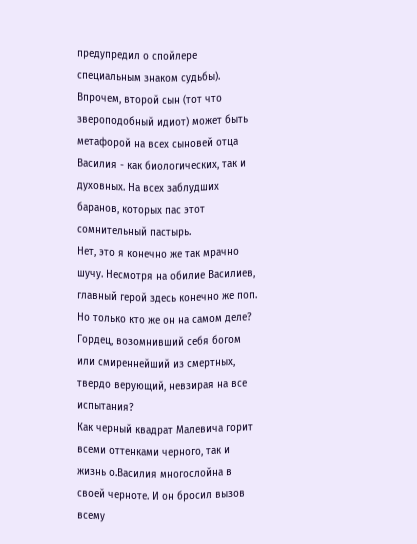предупредил о спойлере специальным знаком судьбы). Впрочем, второй сын (тот что звероподобный идиот) может быть метафорой на всех сыновей отца Василия - как биологических, так и духовных. На всех заблудших баранов, которых пас этот сомнительный пастырь.
Нет, это я конечно же так мрачно шучу. Несмотря на обилие Василиев, главный герой здесь конечно же поп. Но только кто же он на самом деле? Гордец, возомнивший себя богом или смиреннейший из смертных, твердо верующий, невзирая на все испытания?
Как черный квадрат Малевича горит всеми оттенками черного, так и жизнь о.Василия многослойна в своей черноте. И он бросил вызов всему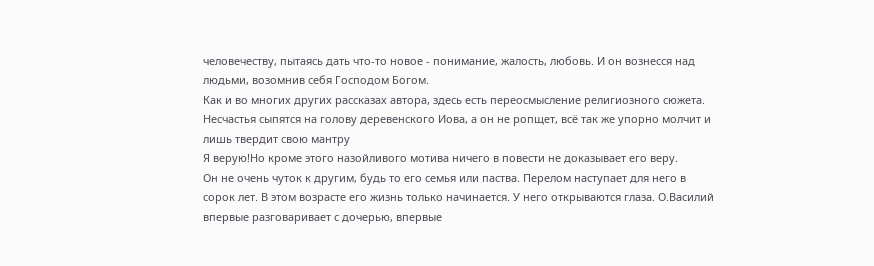человечеству, пытаясь дать что-то новое - понимание, жалость, любовь. И он вознесся над людьми, возомнив себя Господом Богом.
Как и во многих других рассказах автора, здесь есть переосмысление религиозного сюжета. Несчастья сыпятся на голову деревенского Иова, а он не ропщет, всё так же упорно молчит и лишь твердит свою мантру
Я верую!Но кроме этого назойливого мотива ничего в повести не доказывает его веру.
Он не очень чуток к другим, будь то его семья или паства. Перелом наступает для него в сорок лет. В этом возрасте его жизнь только начинается. У него открываются глаза. О.Василий впервые разговаривает с дочерью, впервые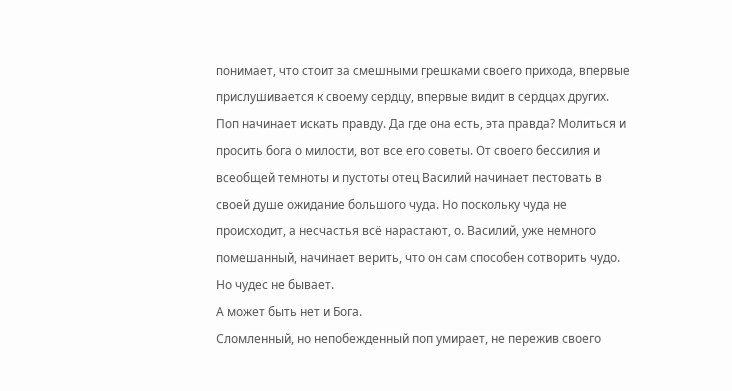понимает, что стоит за смешными грешками своего прихода, впервые прислушивается к своему сердцу, впервые видит в сердцах других.
Поп начинает искать правду. Да где она есть, эта правда? Молиться и просить бога о милости, вот все его советы. От своего бессилия и всеобщей темноты и пустоты отец Василий начинает пестовать в своей душе ожидание большого чуда. Но поскольку чуда не происходит, а несчастья всё нарастают, о. Василий, уже немного помешанный, начинает верить, что он сам способен сотворить чудо.
Но чудес не бывает.
А может быть нет и Бога.
Сломленный, но непобежденный поп умирает, не пережив своего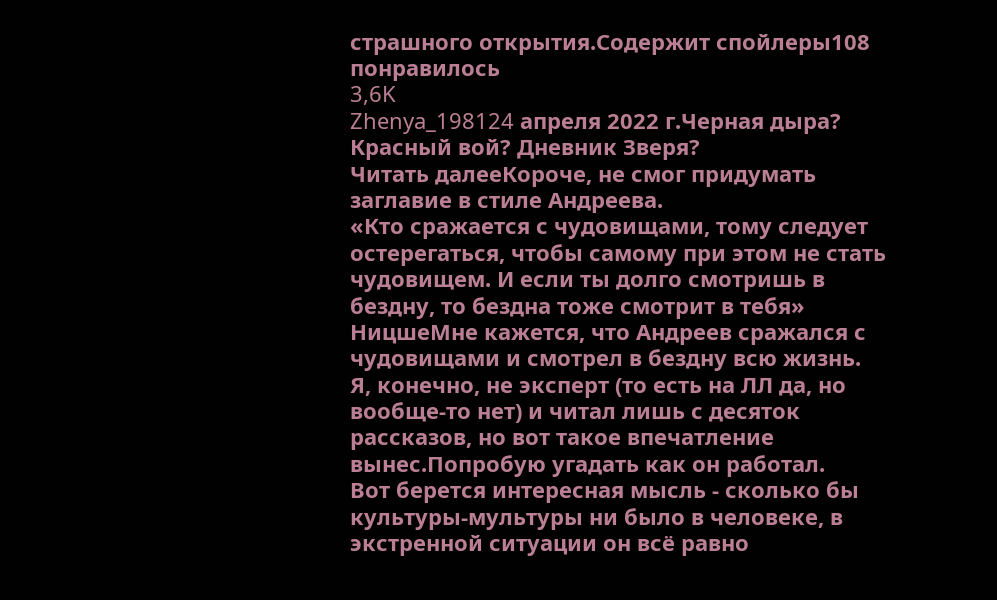страшного открытия.Содержит спойлеры108 понравилось
3,6K
Zhenya_198124 апреля 2022 г.Черная дыра? Красный вой? Дневник Зверя?
Читать далееКороче, не смог придумать заглавие в стиле Андреева.
«Кто сражается с чудовищами, тому следует остерегаться, чтобы самому при этом не стать чудовищем. И если ты долго смотришь в бездну, то бездна тоже смотрит в тебя»
НицшеМне кажется, что Андреев сражался с чудовищами и смотрел в бездну всю жизнь.
Я, конечно, не эксперт (то есть на ЛЛ да, но вообще-то нет) и читал лишь с десяток рассказов, но вот такое впечатление вынес.Попробую угадать как он работал.
Вот берется интересная мысль - сколько бы культуры-мультуры ни было в человеке, в экстренной ситуации он всё равно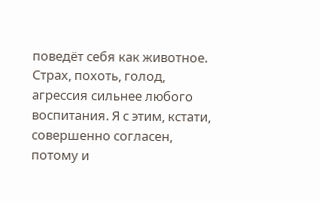поведёт себя как животное. Страх, похоть, голод, агрессия сильнее любого воспитания. Я с этим, кстати, совершенно согласен, потому и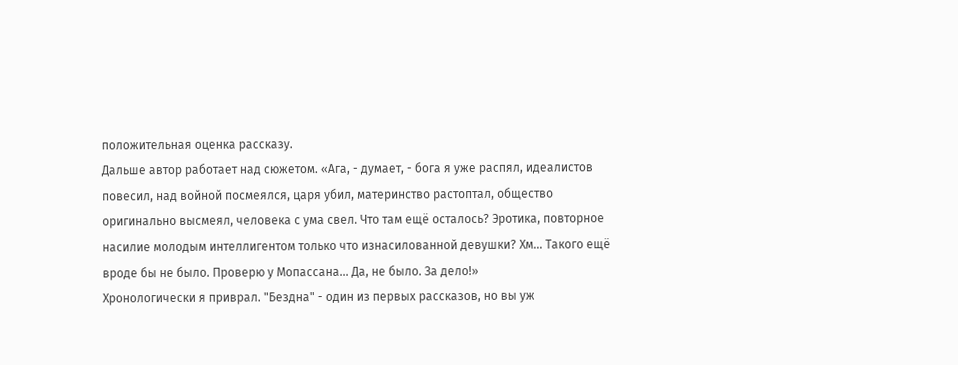положительная оценка рассказу.
Дальше автор работает над сюжетом. «Ага, - думает, - бога я уже распял, идеалистов повесил, над войной посмеялся, царя убил, материнство растоптал, общество оригинально высмеял, человека с ума свел. Что там ещё осталось? Эротика, повторное насилие молодым интеллигентом только что изнасилованной девушки? Хм... Такого ещё вроде бы не было. Проверю у Мопассана... Да, не было. За дело!»
Хронологически я приврал. "Бездна" - один из первых рассказов, но вы уж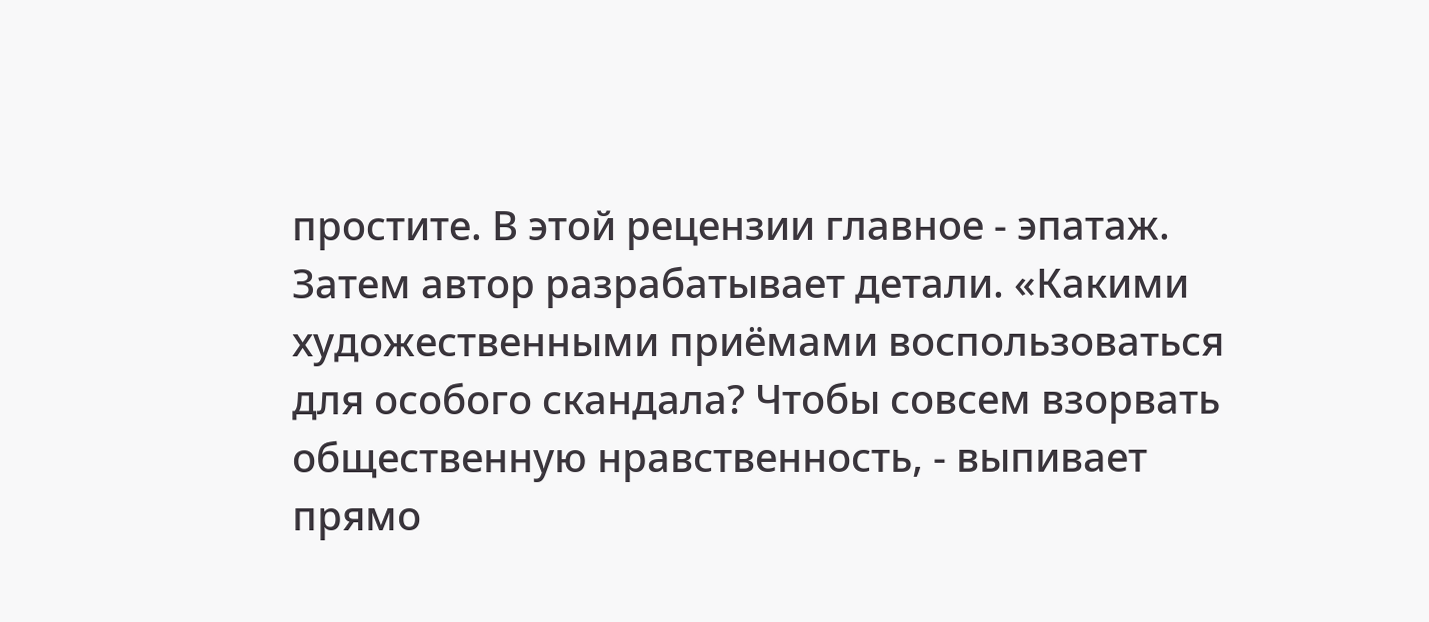простите. В этой рецензии главное - эпатаж.
Затем автор разрабатывает детали. «Какими художественными приёмами воспользоваться для особого скандала? Чтобы совсем взорвать общественную нравственность, - выпивает прямо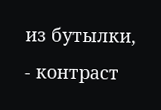из бутылки, - контраст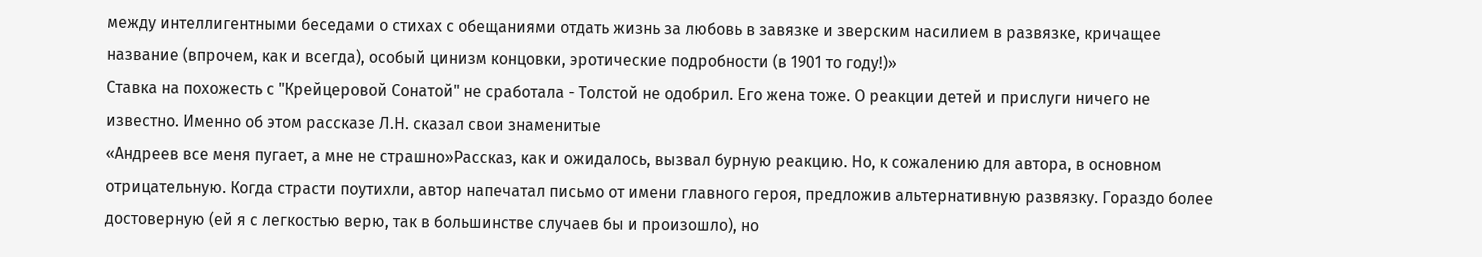между интеллигентными беседами о стихах с обещаниями отдать жизнь за любовь в завязке и зверским насилием в развязке, кричащее название (впрочем, как и всегда), особый цинизм концовки, эротические подробности (в 1901 то году!)»
Ставка на похожесть с "Крейцеровой Сонатой" не сработала - Толстой не одобрил. Его жена тоже. О реакции детей и прислуги ничего не известно. Именно об этом рассказе Л.Н. сказал свои знаменитые
«Андреев все меня пугает, а мне не страшно»Рассказ, как и ожидалось, вызвал бурную реакцию. Но, к сожалению для автора, в основном отрицательную. Когда страсти поутихли, автор напечатал письмо от имени главного героя, предложив альтернативную развязку. Гораздо более достоверную (ей я с легкостью верю, так в большинстве случаев бы и произошло), но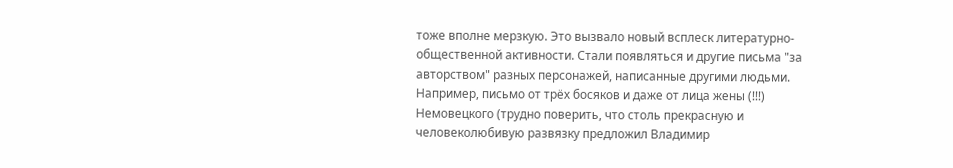тоже вполне мерзкую. Это вызвало новый всплеск литературно-общественной активности. Стали появляться и другие письма "за авторством" разных персонажей, написанные другими людьми. Например, письмо от трёх босяков и даже от лица жены (!!!) Немовецкого (трудно поверить, что столь прекрасную и человеколюбивую развязку предложил Владимир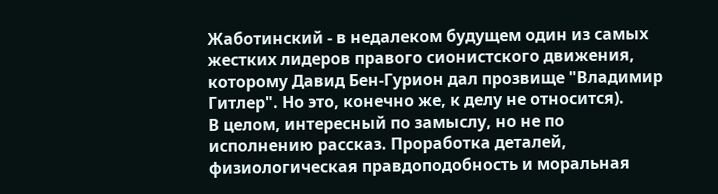Жаботинский - в недалеком будущем один из самых жестких лидеров правого сионистского движения, которому Давид Бен-Гурион дал прозвище "Владимир Гитлер". Но это, конечно же, к делу не относится).
В целом, интересный по замыслу, но не по исполнению рассказ. Проработка деталей, физиологическая правдоподобность и моральная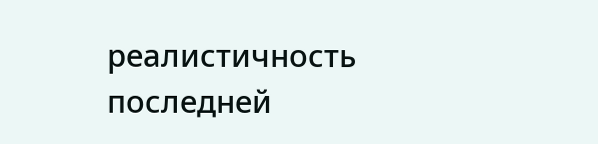реалистичность последней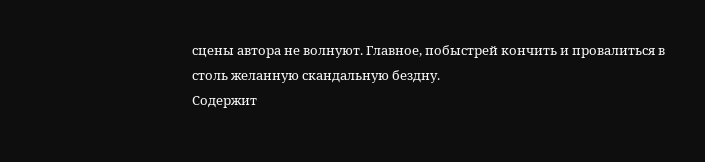сцены автора не волнуют. Главное, побыстрей кончить и провалиться в столь желанную скандальную бездну.
Содержит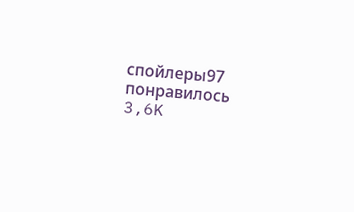спойлеры97 понравилось
3,6K